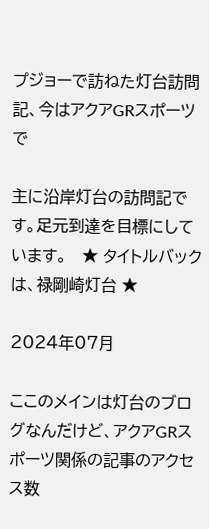プジョーで訪ねた灯台訪問記、今はアクアGRスポーツで

主に沿岸灯台の訪問記です。足元到達を目標にしています。   ★ タイトルバックは、禄剛崎灯台 ★

2024年07月

ここのメインは灯台のブログなんだけど、アクアGRスポーツ関係の記事のアクセス数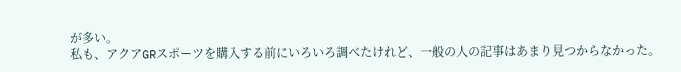が多い。
私も、アクアGRスポーツを購入する前にいろいろ調べたけれど、一般の人の記事はあまり見つからなかった。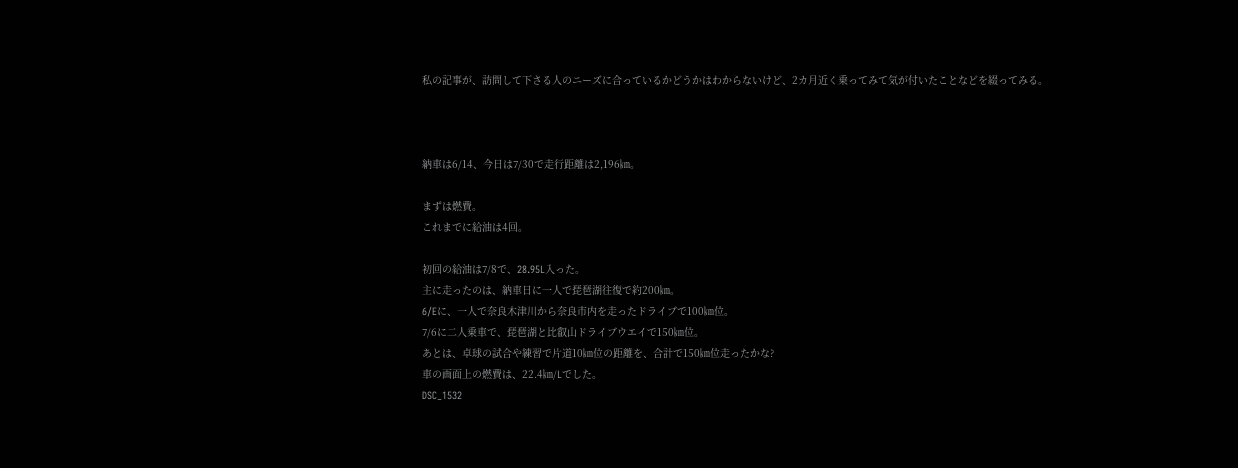私の記事が、訪問して下さる人のニーズに合っているかどうかはわからないけど、2カ月近く乗ってみて気が付いたことなどを綴ってみる。



納車は6/14、今日は7/30で走行距離は2,196㎞。

まずは燃費。
これまでに給油は4回。

初回の給油は7/8で、28.95L入った。
主に走ったのは、納車日に一人で琵琶湖往復で約200㎞。
6/Eに、一人で奈良木津川から奈良市内を走ったドライブで100㎞位。
7/6に二人乗車で、琵琶湖と比叡山ドライブウエイで150㎞位。
あとは、卓球の試合や練習で片道10㎞位の距離を、合計で150㎞位走ったかな?
車の画面上の燃費は、22.4㎞/Lでした。
DSC_1532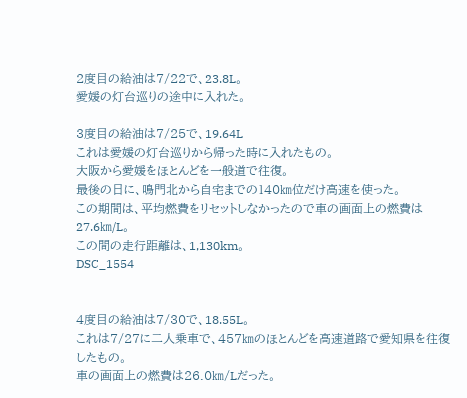2度目の給油は7/22で、23.8L。
愛媛の灯台巡りの途中に入れた。

3度目の給油は7/25で、19.64L
これは愛媛の灯台巡りから帰った時に入れたもの。
大阪から愛媛をほとんどを一般道で往復。
最後の日に、鳴門北から自宅までの140㎞位だけ高速を使った。
この期間は、平均燃費をリセットしなかったので車の画面上の燃費は27.6㎞/L。
この間の走行距離は、1,130km。
DSC_1554


4度目の給油は7/30で、18.55L。
これは7/27に二人乗車で、457㎞のほとんどを高速道路で愛知県を往復したもの。
車の画面上の燃費は26.0㎞/Lだった。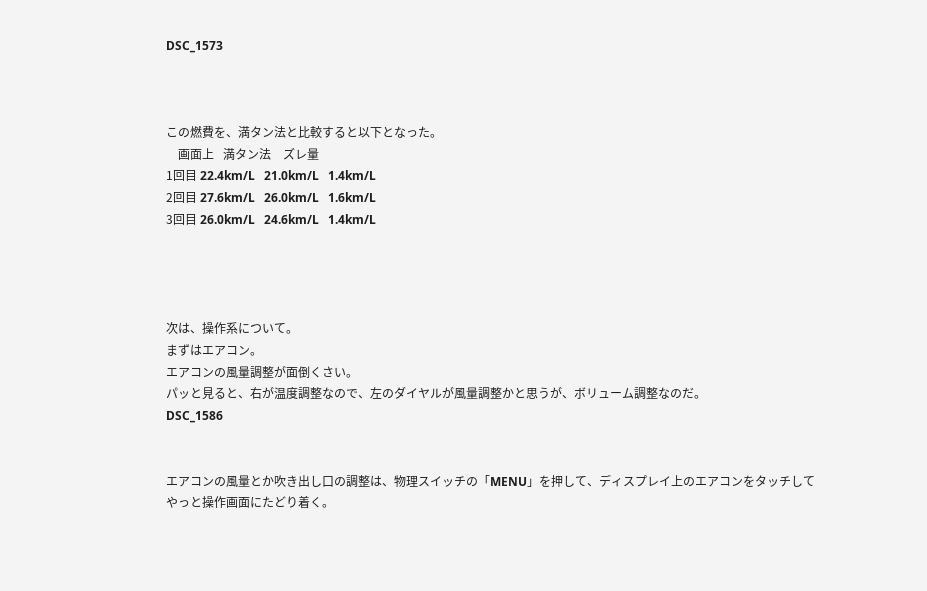DSC_1573



この燃費を、満タン法と比較すると以下となった。
    画面上   満タン法    ズレ量
1回目 22.4km/L   21.0km/L   1.4km/L
2回目 27.6km/L   26.0km/L   1.6km/L
3回目 26.0km/L   24.6km/L   1.4km/L




次は、操作系について。
まずはエアコン。
エアコンの風量調整が面倒くさい。
パッと見ると、右が温度調整なので、左のダイヤルが風量調整かと思うが、ボリューム調整なのだ。
DSC_1586


エアコンの風量とか吹き出し口の調整は、物理スイッチの「MENU」を押して、ディスプレイ上のエアコンをタッチしてやっと操作画面にたどり着く。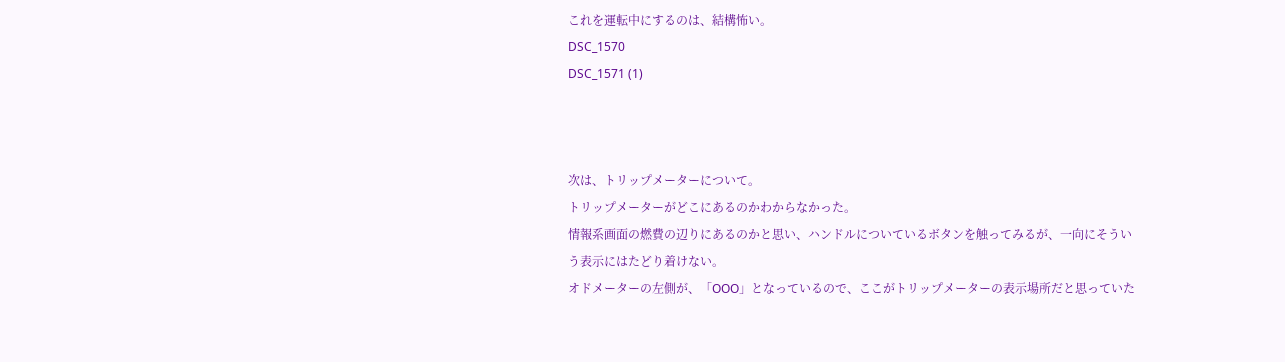これを運転中にするのは、結構怖い。
DSC_1570
DSC_1571 (1)



次は、トリップメーターについて。
トリップメーターがどこにあるのかわからなかった。
情報系画面の燃費の辺りにあるのかと思い、ハンドルについているボタンを触ってみるが、一向にそういう表示にはたどり着けない。
オドメーターの左側が、「OOO」となっているので、ここがトリップメーターの表示場所だと思っていた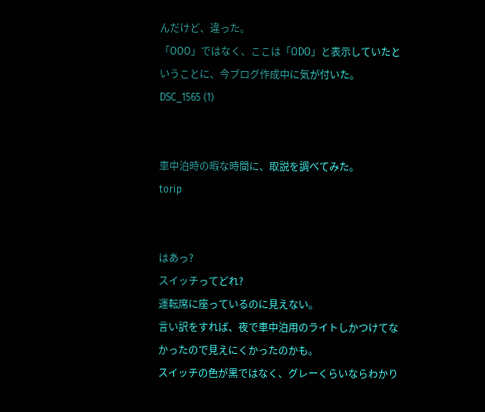んだけど、違った。
「OOO」ではなく、ここは「ODO」と表示していたということに、今ブログ作成中に気が付いた。
DSC_1565 (1)


車中泊時の暇な時間に、取説を調べてみた。
torip


はあっ?
スイッチってどれ?
運転席に座っているのに見えない。
言い訳をすれば、夜で車中泊用のライトしかつけてなかったので見えにくかったのかも。
スイッチの色が黒ではなく、グレーくらいならわかり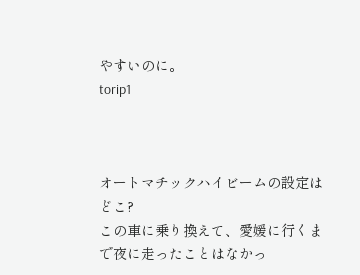やすいのに。
torip1



オートマチックハイビームの設定はどこ?
この車に乗り換えて、愛媛に行くまで夜に走ったことはなかっ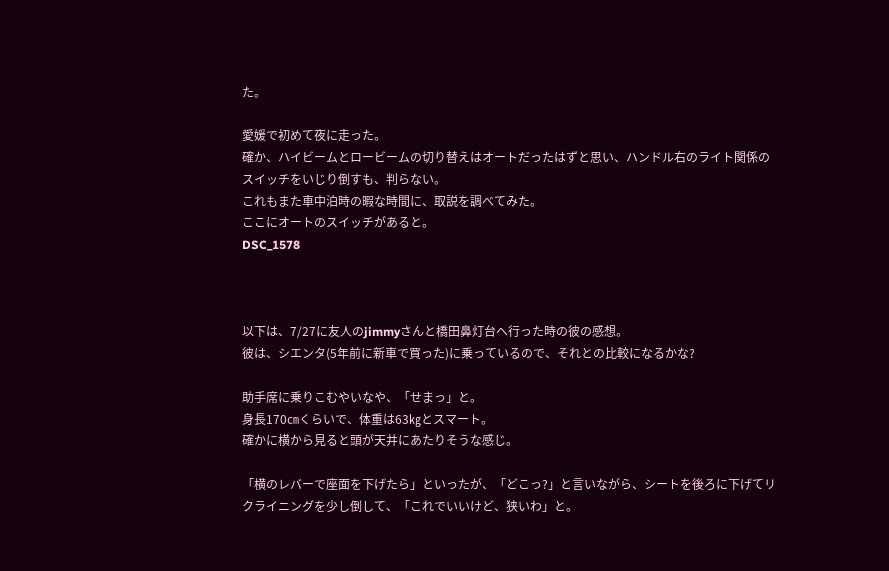た。

愛媛で初めて夜に走った。
確か、ハイビームとロービームの切り替えはオートだったはずと思い、ハンドル右のライト関係のスイッチをいじり倒すも、判らない。
これもまた車中泊時の暇な時間に、取説を調べてみた。
ここにオートのスイッチがあると。
DSC_1578



以下は、7/27に友人のjimmyさんと橋田鼻灯台へ行った時の彼の感想。
彼は、シエンタ(5年前に新車で買った)に乗っているので、それとの比較になるかな?

助手席に乗りこむやいなや、「せまっ」と。
身長170㎝くらいで、体重は63㎏とスマート。
確かに横から見ると頭が天井にあたりそうな感じ。

「横のレバーで座面を下げたら」といったが、「どこっ?」と言いながら、シートを後ろに下げてリクライニングを少し倒して、「これでいいけど、狭いわ」と。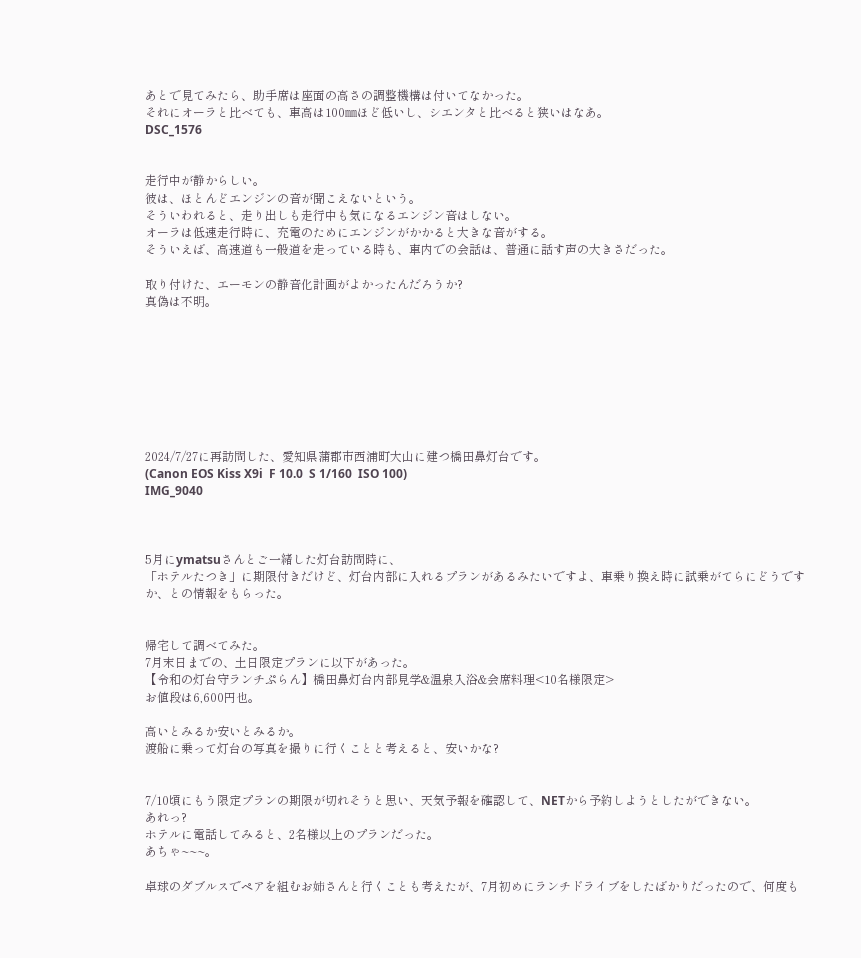あとで見てみたら、助手席は座面の高さの調整機構は付いてなかった。
それにオーラと比べても、車高は100㎜ほど低いし、シエンタと比べると狭いはなあ。
DSC_1576


走行中が静からしい。
彼は、ほとんどエンジンの音が聞こえないという。
そういわれると、走り出しも走行中も気になるエンジン音はしない。
オーラは低速走行時に、充電のためにエンジンがかかると大きな音がする。
そういえば、高速道も一般道を走っている時も、車内での会話は、普通に話す声の大きさだった。

取り付けた、エーモンの静音化計画がよかったんだろうか?
真偽は不明。








2024/7/27に再訪問した、愛知県蒲郡市西浦町大山に建つ橋田鼻灯台です。
(Canon EOS Kiss X9i  F 10.0  S 1/160  ISO 100)
IMG_9040



5月にymatsuさんとご一緒した灯台訪問時に、
「ホテルたつき」に期限付きだけど、灯台内部に入れるプランがあるみたいですよ、車乗り換え時に試乗がてらにどうですか、との情報をもらった。


帰宅して調べてみた。
7月末日までの、土日限定プランに以下があった。
【令和の灯台守ランチぷらん】橋田鼻灯台内部見学&温泉入浴&会席料理<10名様限定>
お値段は6,600円也。

高いとみるか安いとみるか。
渡船に乗って灯台の写真を撮りに行くことと考えると、安いかな?


7/10頃にもう限定プランの期限が切れそうと思い、天気予報を確認して、NETから予約しようとしたができない。
あれっ?
ホテルに電話してみると、2名様以上のプランだった。
あちゃ~~~。

卓球のダブルスでペアを組むお姉さんと行くことも考えたが、7月初めにランチドライブをしたばかりだったので、何度も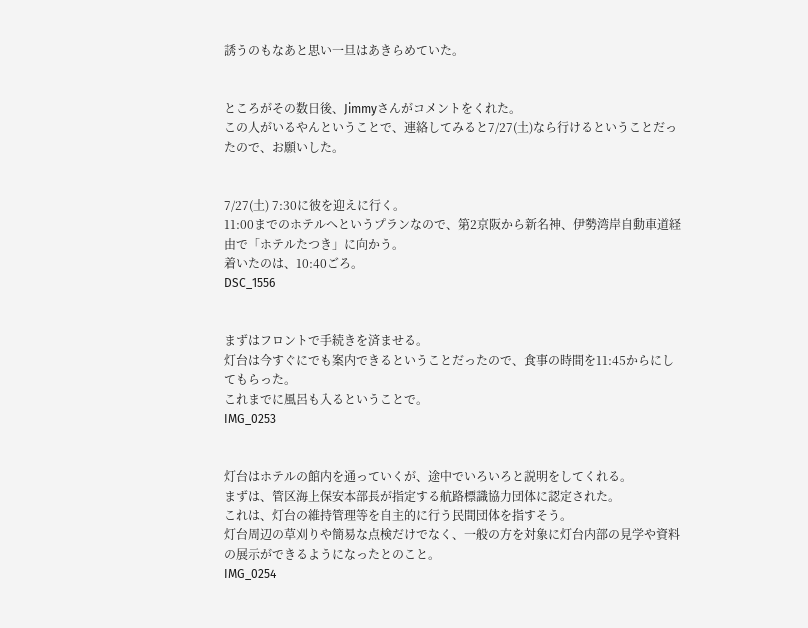誘うのもなあと思い一旦はあきらめていた。


ところがその数日後、Jimmyさんがコメントをくれた。
この人がいるやんということで、連絡してみると7/27(土)なら行けるということだったので、お願いした。


7/27(土) 7:30に彼を迎えに行く。
11:00までのホテルへというプランなので、第2京阪から新名神、伊勢湾岸自動車道経由で「ホテルたつき」に向かう。
着いたのは、10:40ごろ。
DSC_1556


まずはフロントで手続きを済ませる。
灯台は今すぐにでも案内できるということだったので、食事の時間を11:45からにしてもらった。
これまでに風呂も入るということで。
IMG_0253


灯台はホテルの館内を通っていくが、途中でいろいろと説明をしてくれる。
まずは、管区海上保安本部長が指定する航路標識協力団体に認定された。
これは、灯台の維持管理等を自主的に行う民間団体を指すそう。
灯台周辺の草刈りや簡易な点検だけでなく、一般の方を対象に灯台内部の見学や資料の展示ができるようになったとのこと。
IMG_0254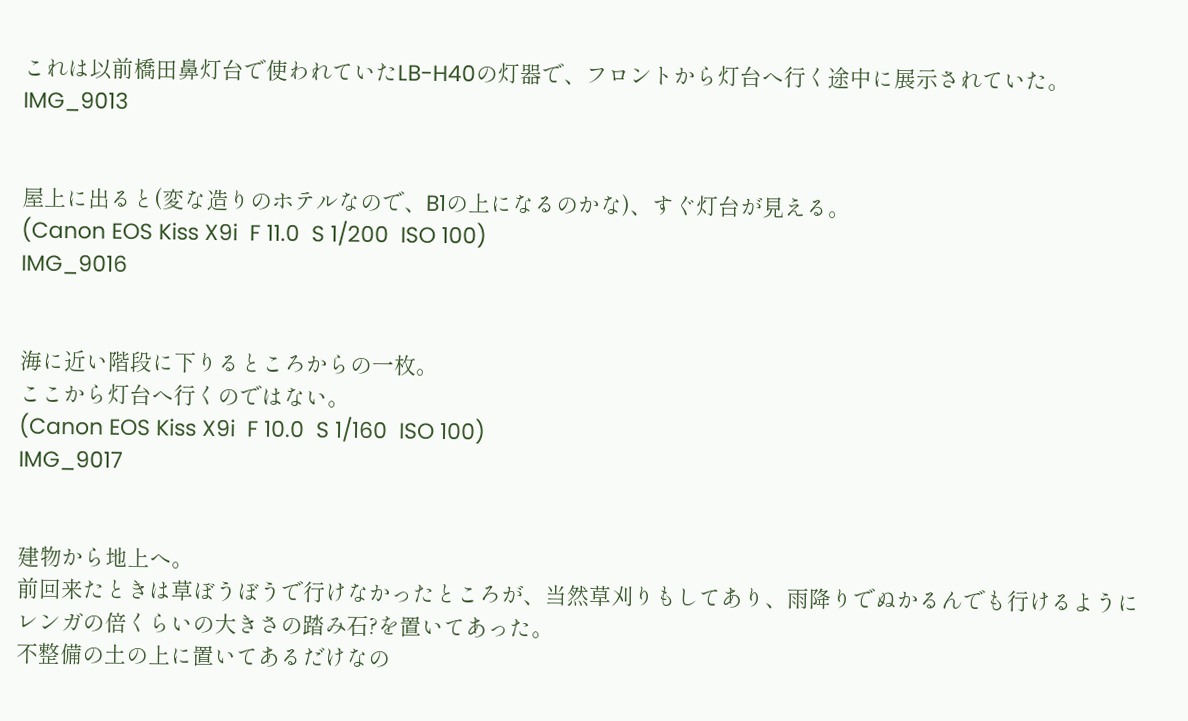これは以前橋田鼻灯台で使われていたLB-H40の灯器で、フロントから灯台へ行く途中に展示されていた。
IMG_9013


屋上に出ると(変な造りのホテルなので、B1の上になるのかな)、すぐ灯台が見える。
(Canon EOS Kiss X9i  F 11.0  S 1/200  ISO 100)
IMG_9016


海に近い階段に下りるところからの一枚。
ここから灯台へ行くのではない。
(Canon EOS Kiss X9i  F 10.0  S 1/160  ISO 100)
IMG_9017


建物から地上へ。
前回来たときは草ぼうぼうで行けなかったところが、当然草刈りもしてあり、雨降りでぬかるんでも行けるようにレンガの倍くらいの大きさの踏み石?を置いてあった。
不整備の土の上に置いてあるだけなの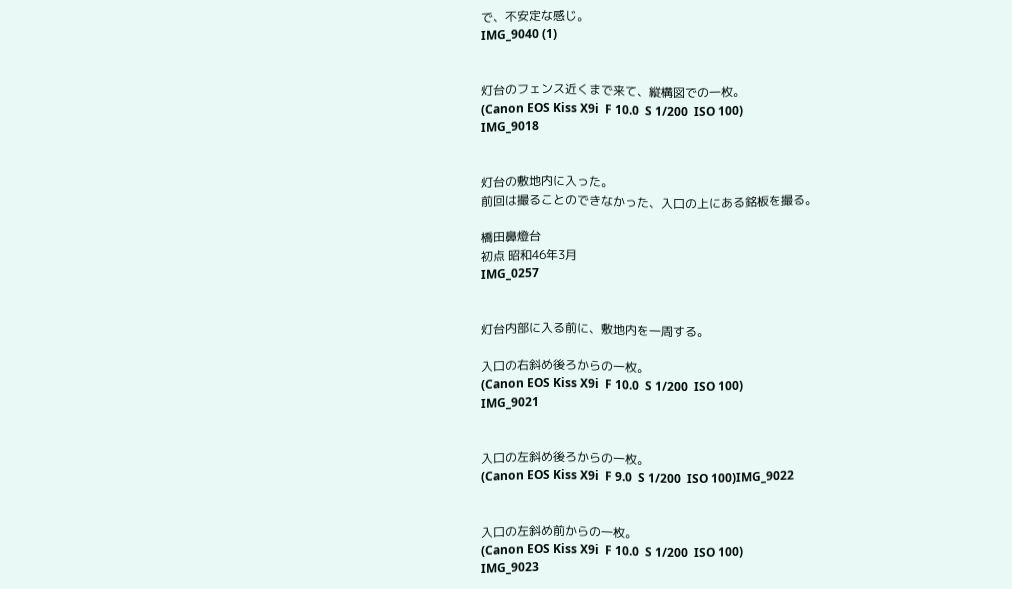で、不安定な感じ。
IMG_9040 (1)


灯台のフェンス近くまで来て、縦構図での一枚。
(Canon EOS Kiss X9i  F 10.0  S 1/200  ISO 100)
IMG_9018


灯台の敷地内に入った。
前回は撮ることのできなかった、入口の上にある銘板を撮る。

橋田鼻燈台
初点 昭和46年3月
IMG_0257


灯台内部に入る前に、敷地内を一周する。

入口の右斜め後ろからの一枚。
(Canon EOS Kiss X9i  F 10.0  S 1/200  ISO 100)
IMG_9021


入口の左斜め後ろからの一枚。
(Canon EOS Kiss X9i  F 9.0  S 1/200  ISO 100)IMG_9022


入口の左斜め前からの一枚。
(Canon EOS Kiss X9i  F 10.0  S 1/200  ISO 100)
IMG_9023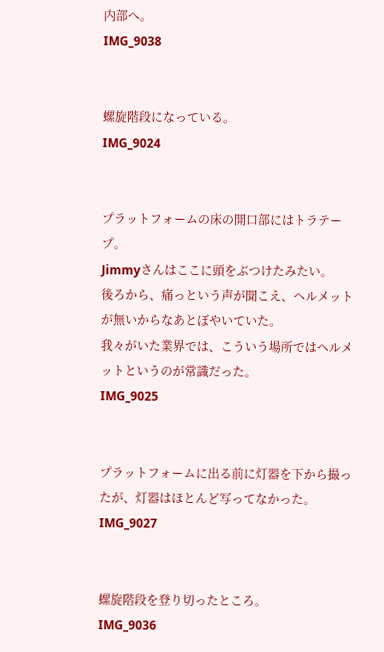内部へ。
IMG_9038


螺旋階段になっている。
IMG_9024


プラットフォームの床の開口部にはトラテープ。
Jimmyさんはここに頭をぶつけたみたい。
後ろから、痛っという声が聞こえ、ヘルメットが無いからなあとぼやいていた。
我々がいた業界では、こういう場所ではヘルメットというのが常識だった。
IMG_9025


プラットフォームに出る前に灯器を下から撮ったが、灯器はほとんど写ってなかった。
IMG_9027


螺旋階段を登り切ったところ。
IMG_9036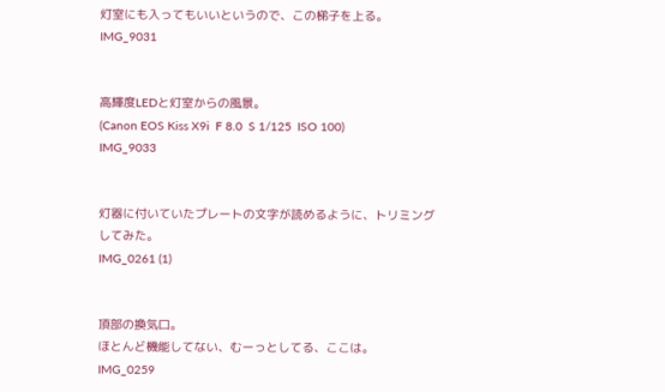灯室にも入ってもいいというので、この梯子を上る。
IMG_9031


高輝度LEDと灯室からの風景。
(Canon EOS Kiss X9i  F 8.0  S 1/125  ISO 100)
IMG_9033


灯器に付いていたプレートの文字が読めるように、トリミングしてみた。
IMG_0261 (1)


頂部の換気口。
ほとんど機能してない、むーっとしてる、ここは。
IMG_0259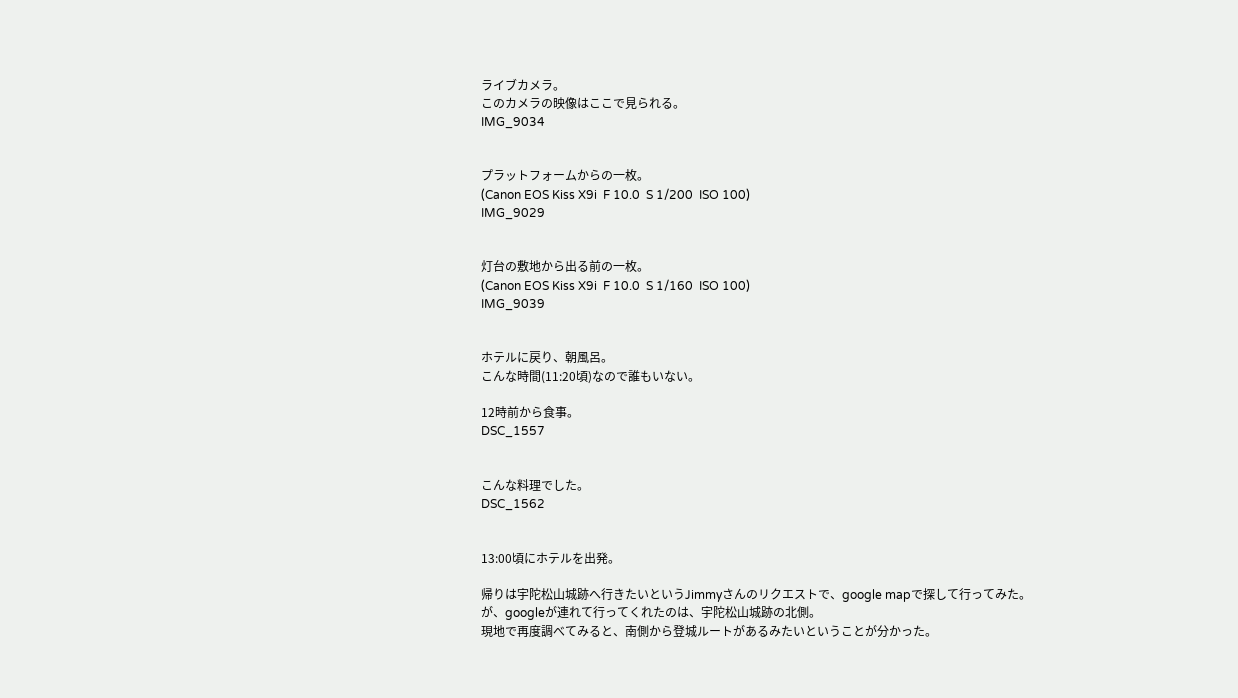ライブカメラ。
このカメラの映像はここで見られる。
IMG_9034


プラットフォームからの一枚。
(Canon EOS Kiss X9i  F 10.0  S 1/200  ISO 100)
IMG_9029


灯台の敷地から出る前の一枚。
(Canon EOS Kiss X9i  F 10.0  S 1/160  ISO 100)
IMG_9039


ホテルに戻り、朝風呂。
こんな時間(11:20頃)なので誰もいない。

12時前から食事。
DSC_1557


こんな料理でした。
DSC_1562


13:00頃にホテルを出発。

帰りは宇陀松山城跡へ行きたいというJimmyさんのリクエストで、google mapで探して行ってみた。
が、googleが連れて行ってくれたのは、宇陀松山城跡の北側。
現地で再度調べてみると、南側から登城ルートがあるみたいということが分かった。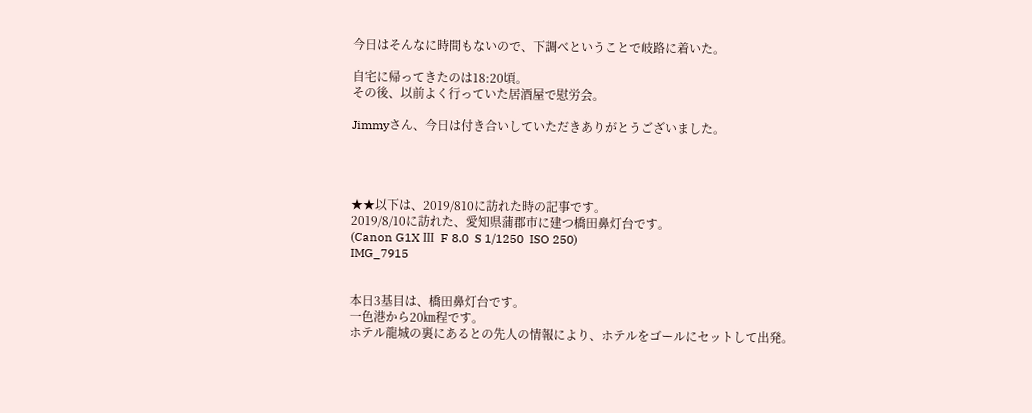今日はそんなに時間もないので、下調べということで岐路に着いた。

自宅に帰ってきたのは18:20頃。
その後、以前よく行っていた居酒屋で慰労会。

Jimmyさん、今日は付き合いしていただきありがとうございました。




★★以下は、2019/810に訪れた時の記事です。
2019/8/10に訪れた、愛知県蒲郡市に建つ橋田鼻灯台です。
(Canon G1X Ⅲ  F 8.0  S 1/1250  ISO 250)
IMG_7915


本日3基目は、橋田鼻灯台です。
一色港から20㎞程です。
ホテル龍城の裏にあるとの先人の情報により、ホテルをゴールにセットして出発。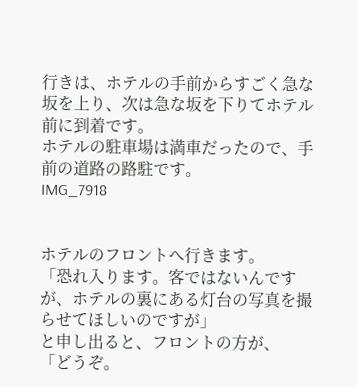行きは、ホテルの手前からすごく急な坂を上り、次は急な坂を下りてホテル前に到着です。
ホテルの駐車場は満車だったので、手前の道路の路駐です。
IMG_7918


ホテルのフロントへ行きます。
「恐れ入ります。客ではないんですが、ホテルの裏にある灯台の写真を撮らせてほしいのですが」
と申し出ると、フロントの方が、
「どうぞ。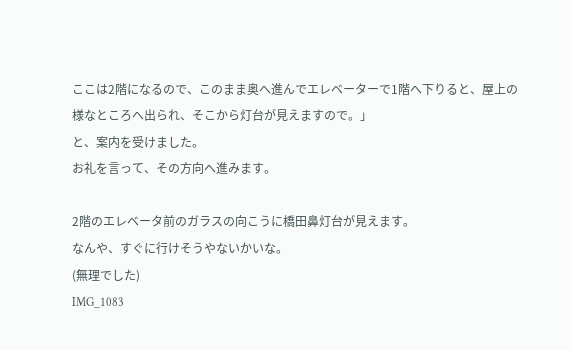ここは2階になるので、このまま奥へ進んでエレベーターで1階へ下りると、屋上の様なところへ出られ、そこから灯台が見えますので。」
と、案内を受けました。
お礼を言って、その方向へ進みます。

2階のエレベータ前のガラスの向こうに橋田鼻灯台が見えます。
なんや、すぐに行けそうやないかいな。
(無理でした)
IMG_1083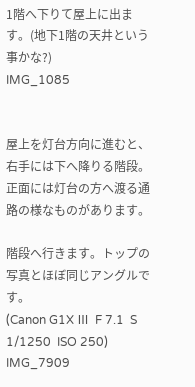1階へ下りて屋上に出ます。(地下1階の天井という事かな?)
IMG_1085


屋上を灯台方向に進むと、右手には下へ降りる階段。
正面には灯台の方へ渡る通路の様なものがあります。

階段へ行きます。トップの写真とほぼ同じアングルです。
(Canon G1X Ⅲ  F 7.1  S 1/1250  ISO 250)
IMG_7909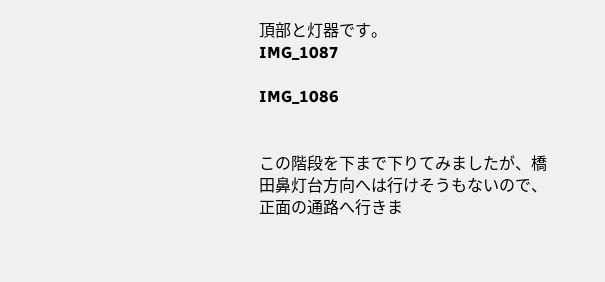頂部と灯器です。
IMG_1087

IMG_1086


この階段を下まで下りてみましたが、橋田鼻灯台方向へは行けそうもないので、正面の通路へ行きま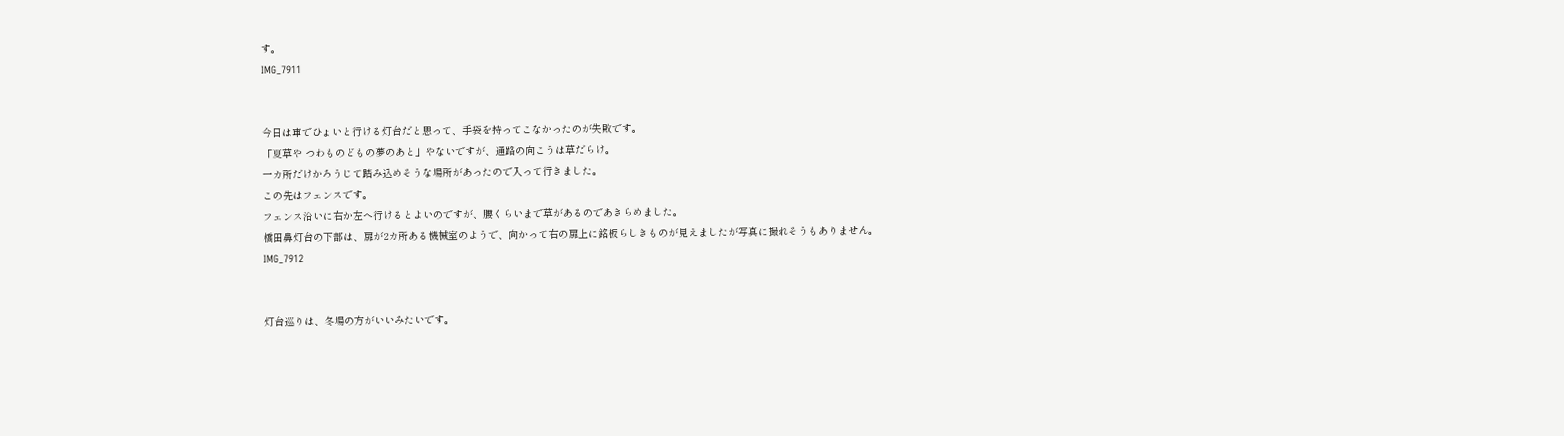す。
IMG_7911


今日は車でひょいと行ける灯台だと思って、手袋を持ってこなかったのが失敗です。
「夏草や つわものどもの夢のあと」やないですが、通路の向こうは草だらけ。
一カ所だけかろうじて踏み込めそうな場所があったので入って行きました。
この先はフェンスです。
フェンス沿いに右か左へ行けるとよいのですが、腰くらいまで草があるのであきらめました。
橋田鼻灯台の下部は、扉が2カ所ある機械室のようで、向かって右の扉上に銘板らしきものが見えましたが写真に撮れそうもありません。
IMG_7912


灯台巡りは、冬場の方がいいみたいです。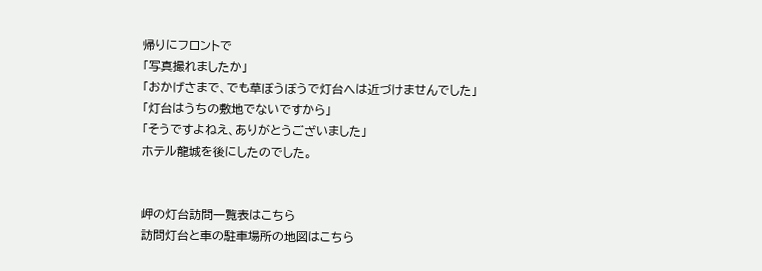帰りにフロントで
「写真撮れましたか」
「おかげさまで、でも草ぼうぼうで灯台へは近づけませんでした」
「灯台はうちの敷地でないですから」
「そうですよねえ、ありがとうございました」
ホテル龍城を後にしたのでした。


岬の灯台訪問一覧表はこちら
訪問灯台と車の駐車場所の地図はこちら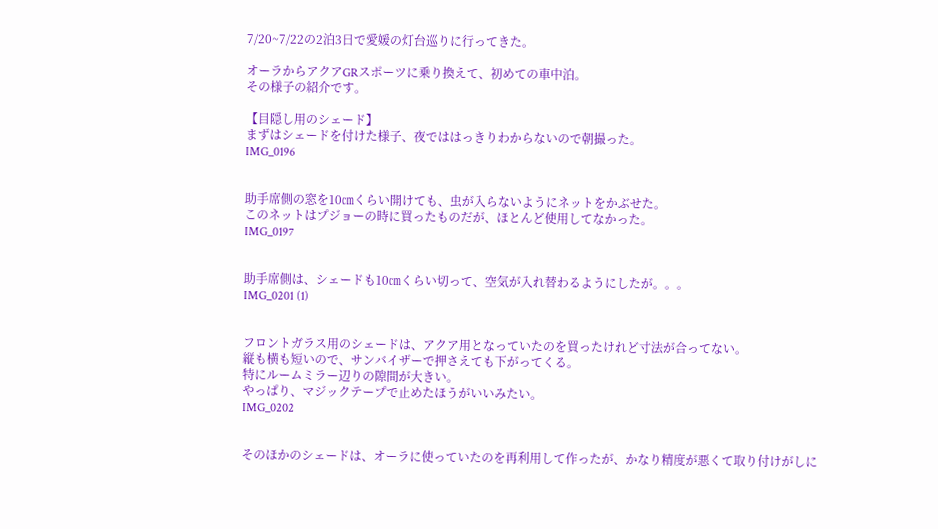7/20~7/22の2泊3日で愛媛の灯台巡りに行ってきた。

オーラからアクアGRスポーツに乗り換えて、初めての車中泊。
その様子の紹介です。

【目隠し用のシェード】
まずはシェードを付けた様子、夜でははっきりわからないので朝撮った。
IMG_0196


助手席側の窓を10㎝くらい開けても、虫が入らないようにネットをかぶせた。
このネットはプジョーの時に買ったものだが、ほとんど使用してなかった。
IMG_0197


助手席側は、シェードも10㎝くらい切って、空気が入れ替わるようにしたが。。。
IMG_0201 (1)


フロントガラス用のシェードは、アクア用となっていたのを買ったけれど寸法が合ってない。
縦も横も短いので、サンバイザーで押さえても下がってくる。
特にルームミラー辺りの隙間が大きい。
やっぱり、マジックテープで止めたほうがいいみたい。
IMG_0202


そのほかのシェードは、オーラに使っていたのを再利用して作ったが、かなり精度が悪くて取り付けがしに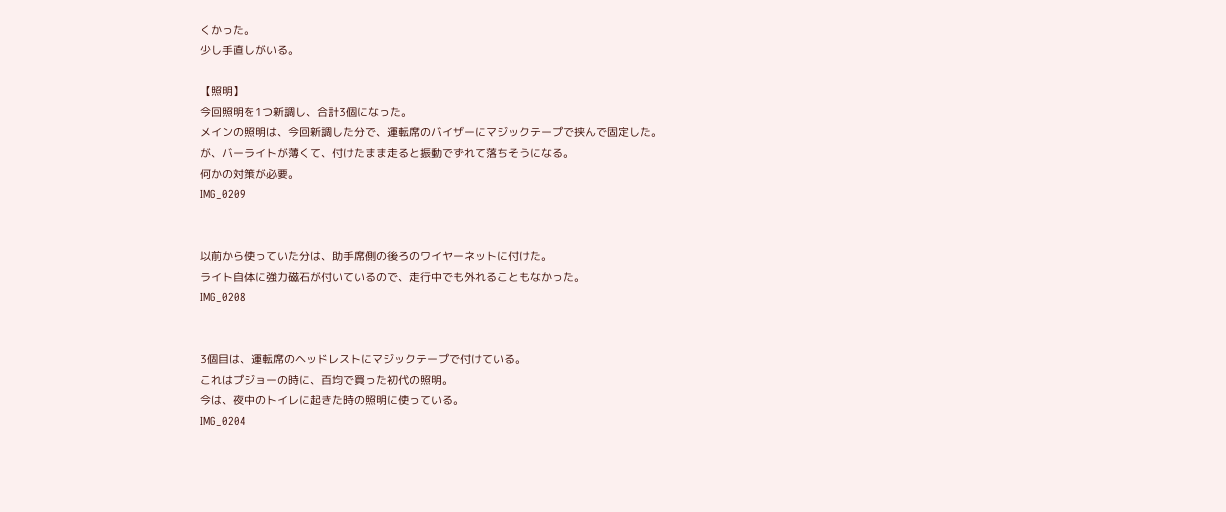くかった。
少し手直しがいる。

【照明】
今回照明を1つ新調し、合計3個になった。
メインの照明は、今回新調した分で、運転席のバイザーにマジックテープで挟んで固定した。
が、バーライトが薄くて、付けたまま走ると振動でずれて落ちそうになる。
何かの対策が必要。
IMG_0209


以前から使っていた分は、助手席側の後ろのワイヤーネットに付けた。
ライト自体に強力磁石が付いているので、走行中でも外れることもなかった。
IMG_0208


3個目は、運転席のヘッドレストにマジックテープで付けている。
これはプジョーの時に、百均で買った初代の照明。
今は、夜中のトイレに起きた時の照明に使っている。
IMG_0204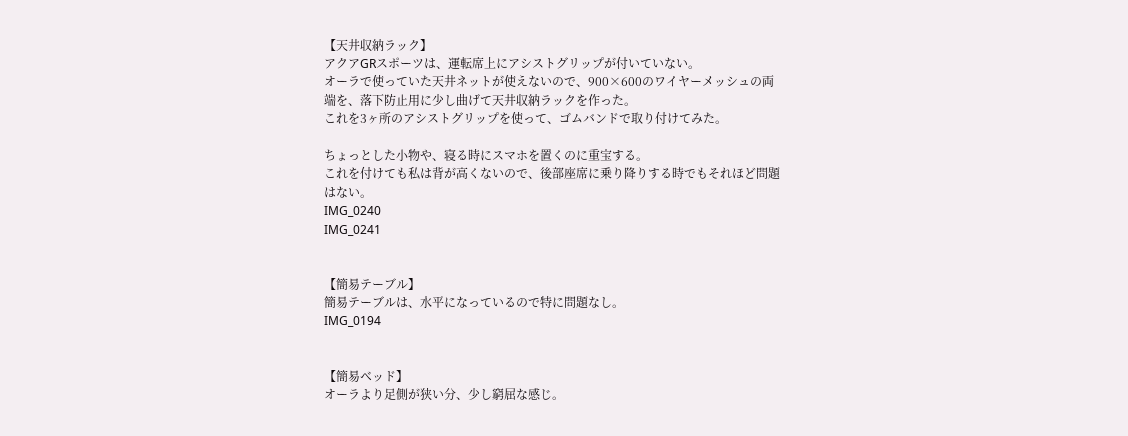【天井収納ラック】
アクアGRスポーツは、運転席上にアシストグリップが付いていない。
オーラで使っていた天井ネットが使えないので、900×600のワイヤーメッシュの両端を、落下防止用に少し曲げて天井収納ラックを作った。
これを3ヶ所のアシストグリップを使って、ゴムバンドで取り付けてみた。

ちょっとした小物や、寝る時にスマホを置くのに重宝する。
これを付けても私は背が高くないので、後部座席に乗り降りする時でもそれほど問題はない。
IMG_0240
IMG_0241


【簡易テーブル】
簡易テーブルは、水平になっているので特に問題なし。
IMG_0194


【簡易ベッド】
オーラより足側が狭い分、少し窮屈な感じ。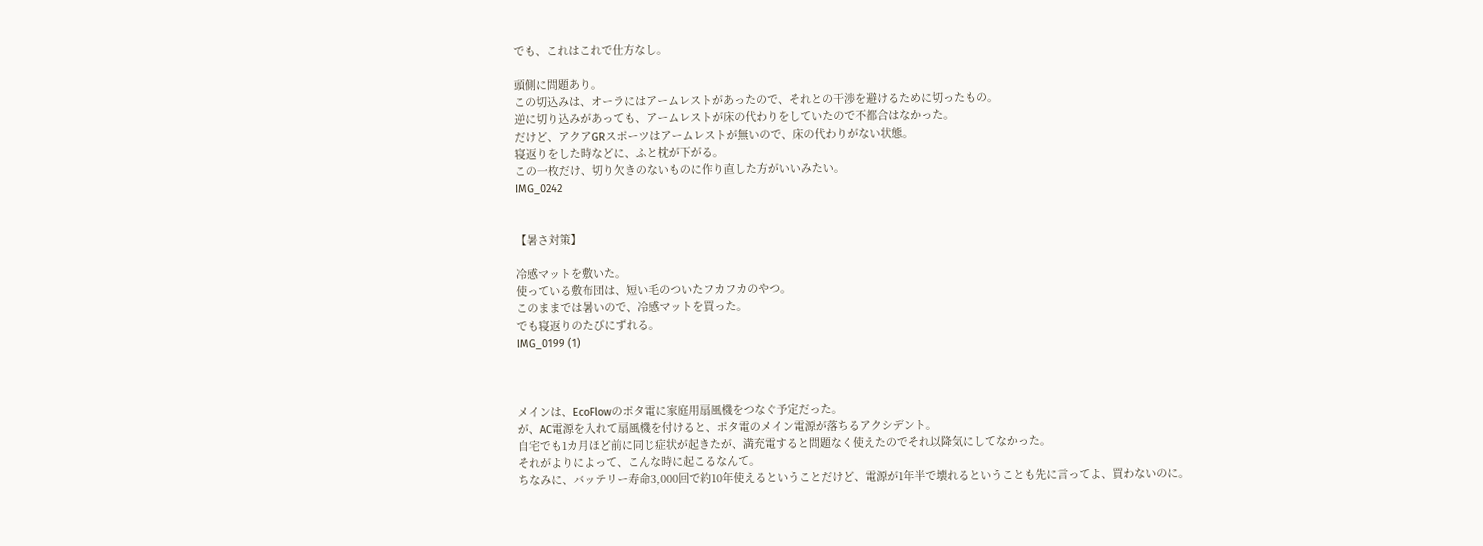でも、これはこれで仕方なし。

頭側に問題あり。
この切込みは、オーラにはアームレストがあったので、それとの干渉を避けるために切ったもの。
逆に切り込みがあっても、アームレストが床の代わりをしていたので不都合はなかった。
だけど、アクアGRスポーツはアームレストが無いので、床の代わりがない状態。
寝返りをした時などに、ふと枕が下がる。
この一枚だけ、切り欠きのないものに作り直した方がいいみたい。
IMG_0242


【暑さ対策】

冷感マットを敷いた。
使っている敷布団は、短い毛のついたフカフカのやつ。
このままでは暑いので、冷感マットを買った。
でも寝返りのたびにずれる。
IMG_0199 (1)



メインは、EcoFlowのポタ電に家庭用扇風機をつなぐ予定だった。
が、AC電源を入れて扇風機を付けると、ポタ電のメイン電源が落ちるアクシデント。
自宅でも1カ月ほど前に同じ症状が起きたが、満充電すると問題なく使えたのでそれ以降気にしてなかった。
それがよりによって、こんな時に起こるなんて。
ちなみに、バッテリー寿命3,000回で約10年使えるということだけど、電源が1年半で壊れるということも先に言ってよ、買わないのに。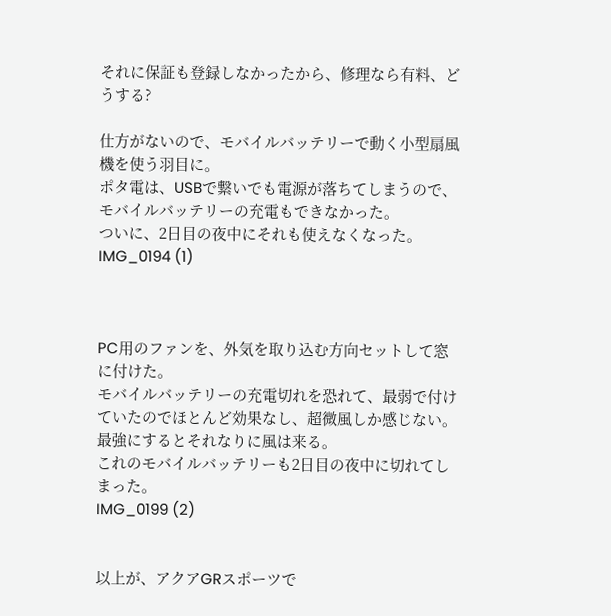それに保証も登録しなかったから、修理なら有料、どうする?

仕方がないので、モバイルバッテリーで動く小型扇風機を使う羽目に。
ポタ電は、USBで繋いでも電源が落ちてしまうので、モバイルバッテリーの充電もできなかった。
ついに、2日目の夜中にそれも使えなくなった。
IMG_0194 (1)



PC用のファンを、外気を取り込む方向セットして窓に付けた。
モバイルバッテリーの充電切れを恐れて、最弱で付けていたのでほとんど効果なし、超微風しか感じない。最強にするとそれなりに風は来る。
これのモバイルバッテリーも2日目の夜中に切れてしまった。
IMG_0199 (2)


以上が、アクアGRスポーツで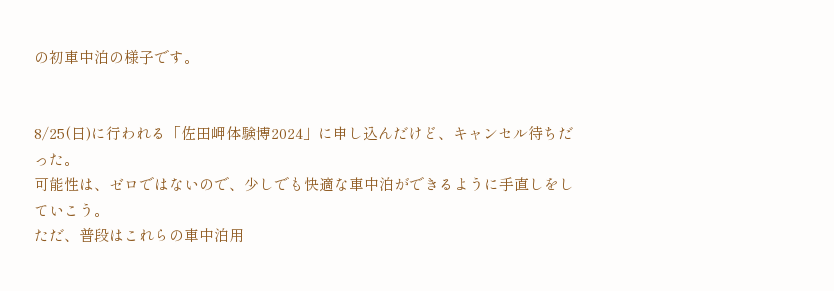の初車中泊の様子です。


8/25(日)に行われる「佐田岬体験博2024」に申し込んだけど、キャンセル待ちだった。
可能性は、ゼロではないので、少しでも快適な車中泊ができるように手直しをしていこう。
ただ、普段はこれらの車中泊用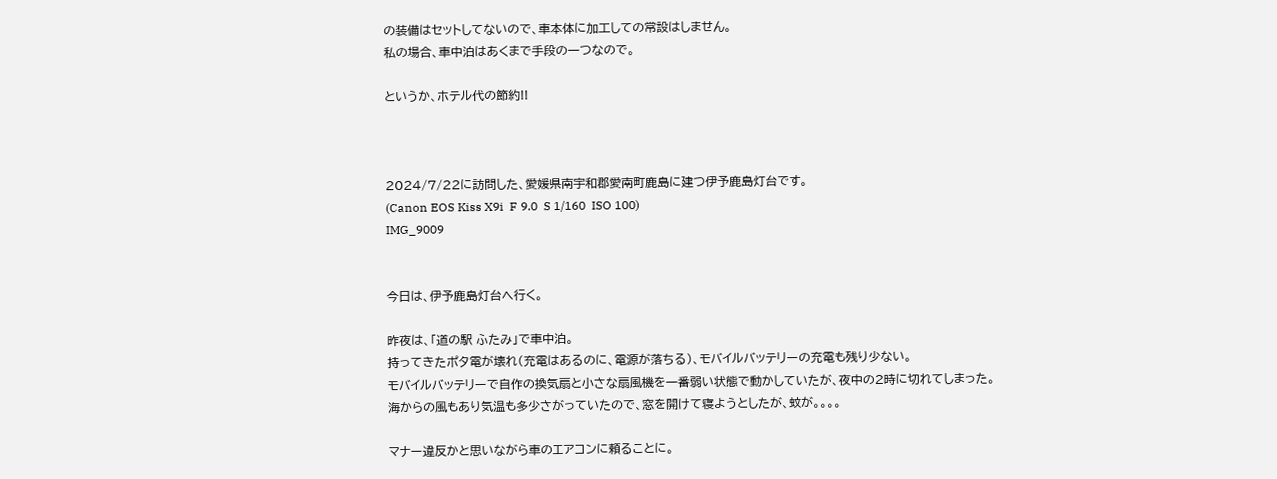の装備はセットしてないので、車本体に加工しての常設はしません。
私の場合、車中泊はあくまで手段の一つなので。

というか、ホテル代の節約!!



2024/7/22に訪問した、愛媛県南宇和郡愛南町鹿島に建つ伊予鹿島灯台です。
(Canon EOS Kiss X9i  F 9.0  S 1/160  ISO 100)
IMG_9009


今日は、伊予鹿島灯台へ行く。

昨夜は、「道の駅 ふたみ」で車中泊。
持ってきたポタ電が壊れ(充電はあるのに、電源が落ちる)、モバイルバッテリーの充電も残り少ない。
モバイルバッテリーで自作の換気扇と小さな扇風機を一番弱い状態で動かしていたが、夜中の2時に切れてしまった。
海からの風もあり気温も多少さがっていたので、窓を開けて寝ようとしたが、蚊が。。。。

マナー違反かと思いながら車のエアコンに頼ることに。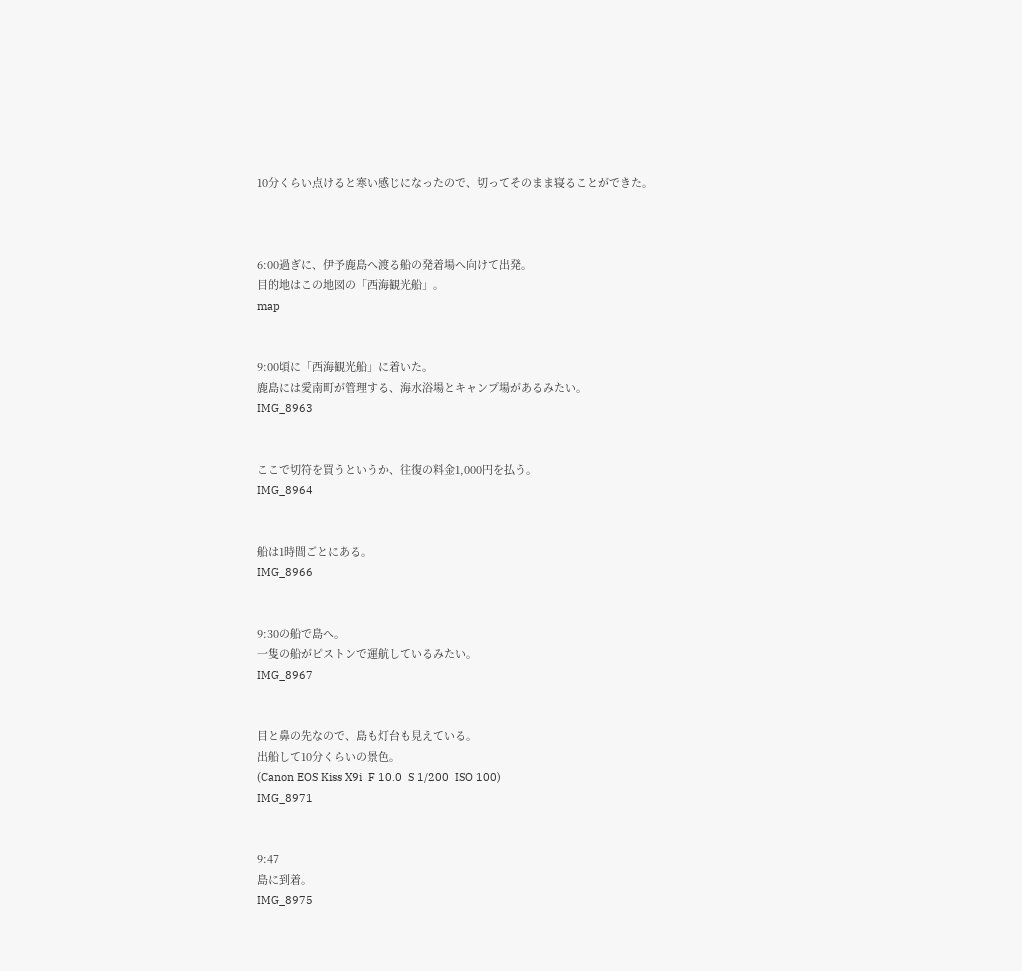10分くらい点けると寒い感じになったので、切ってそのまま寝ることができた。



6:00過ぎに、伊予鹿島へ渡る船の発着場へ向けて出発。
目的地はこの地図の「西海観光船」。
map


9:00頃に「西海観光船」に着いた。
鹿島には愛南町が管理する、海水浴場とキャンプ場があるみたい。
IMG_8963


ここで切符を買うというか、往復の料金1,000円を払う。
IMG_8964


船は1時間ごとにある。
IMG_8966


9:30の船で島へ。
一隻の船がピストンで運航しているみたい。
IMG_8967


目と鼻の先なので、島も灯台も見えている。
出船して10分くらいの景色。
(Canon EOS Kiss X9i  F 10.0  S 1/200  ISO 100)
IMG_8971


9:47
島に到着。
IMG_8975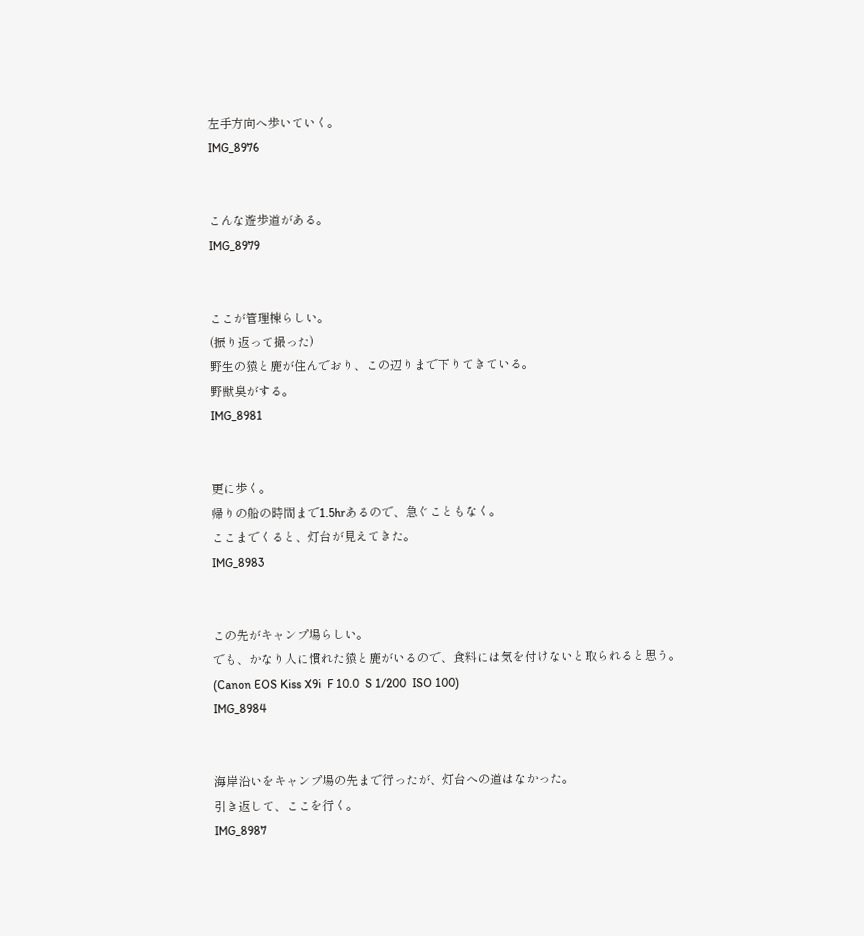左手方向へ歩いていく。
IMG_8976


こんな遊歩道がある。
IMG_8979


ここが管理棟らしい。
(振り返って撮った)
野生の猿と鹿が住んでおり、この辺りまで下りてきている。
野獣臭がする。
IMG_8981


更に歩く。
帰りの船の時間まで1.5hrあるので、急ぐこともなく。
ここまでくると、灯台が見えてきた。
IMG_8983


この先がキャンプ場らしい。
でも、かなり人に慣れた猿と鹿がいるので、食料には気を付けないと取られると思う。
(Canon EOS Kiss X9i  F 10.0  S 1/200  ISO 100)
IMG_8984


海岸沿いをキャンプ場の先まで行ったが、灯台への道はなかった。
引き返して、ここを行く。
IMG_8987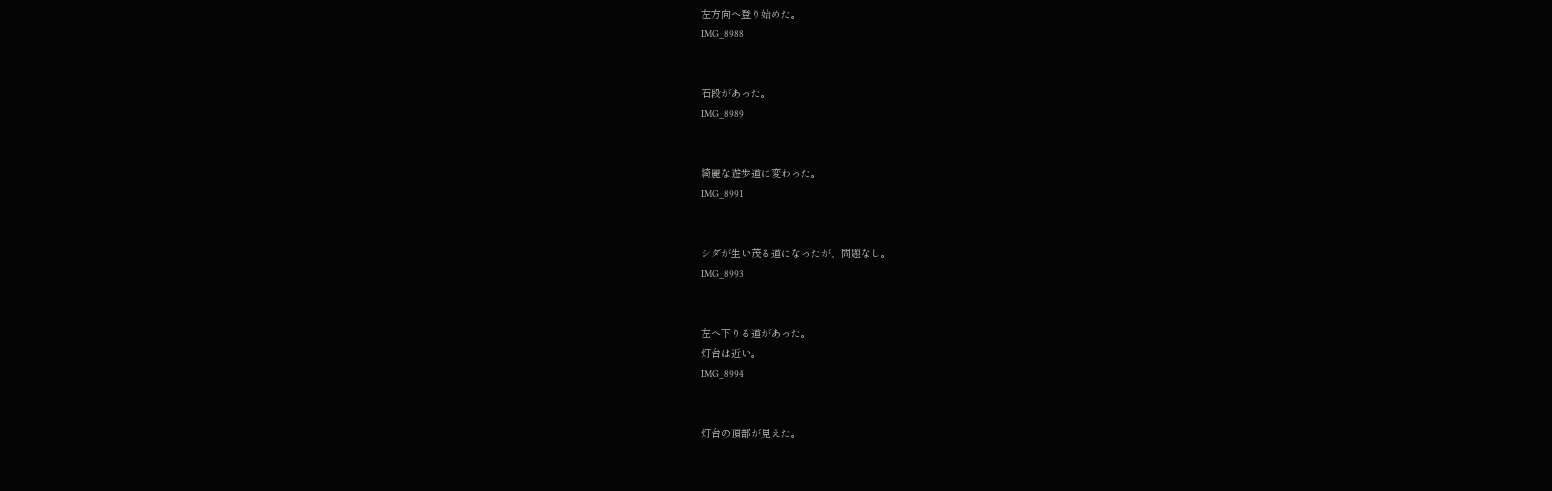左方向へ登り始めた。
IMG_8988


石段があった。
IMG_8989


綺麗な遊歩道に変わった。
IMG_8991


シダが生い茂る道になったが、問題なし。
IMG_8993


左へ下りる道があった。
灯台は近い。
IMG_8994


灯台の頂部が見えた。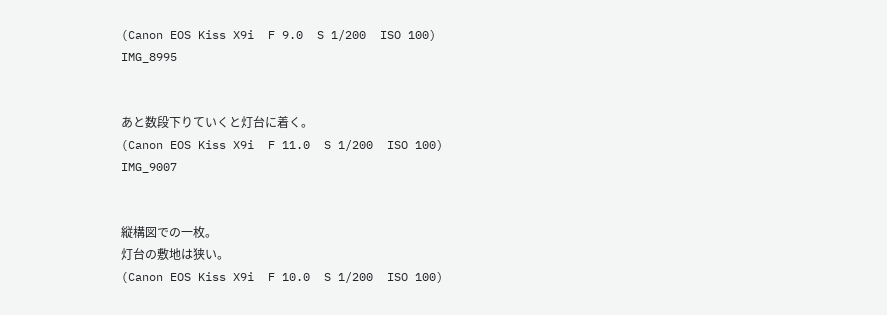(Canon EOS Kiss X9i  F 9.0  S 1/200  ISO 100)
IMG_8995


あと数段下りていくと灯台に着く。
(Canon EOS Kiss X9i  F 11.0  S 1/200  ISO 100)
IMG_9007


縦構図での一枚。
灯台の敷地は狭い。
(Canon EOS Kiss X9i  F 10.0  S 1/200  ISO 100)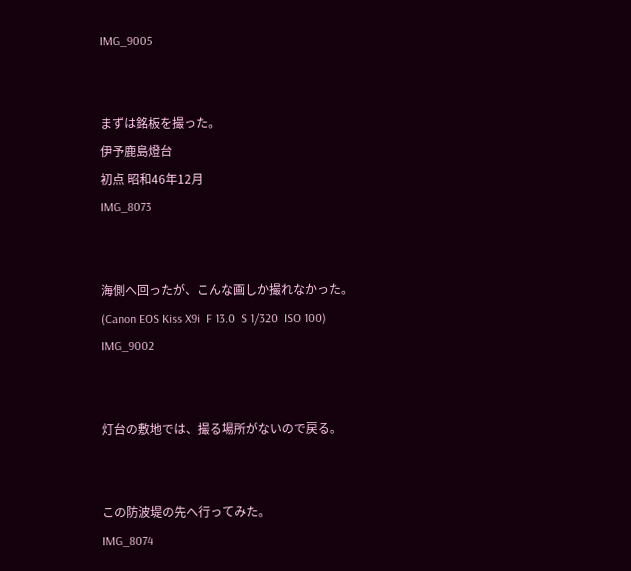IMG_9005


まずは銘板を撮った。
伊予鹿島燈台
初点 昭和46年12月
IMG_8073


海側へ回ったが、こんな画しか撮れなかった。
(Canon EOS Kiss X9i  F 13.0  S 1/320  ISO 100)
IMG_9002


灯台の敷地では、撮る場所がないので戻る。


この防波堤の先へ行ってみた。
IMG_8074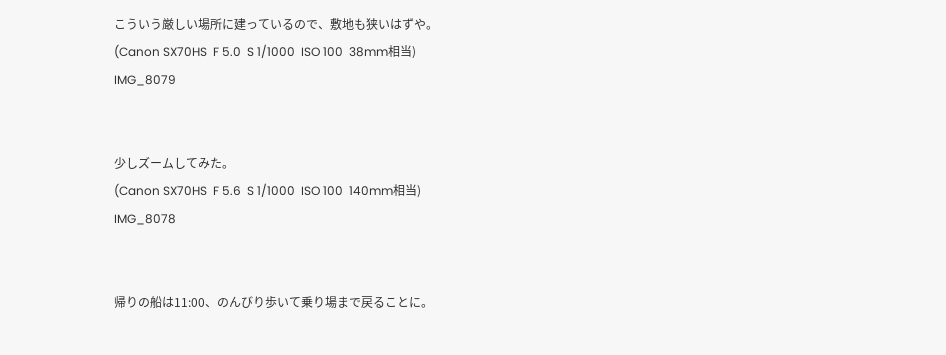こういう厳しい場所に建っているので、敷地も狭いはずや。
(Canon SX70HS  F 5.0  S 1/1000  ISO 100  38mm相当)
IMG_8079


少しズームしてみた。
(Canon SX70HS  F 5.6  S 1/1000  ISO 100  140mm相当)
IMG_8078


帰りの船は11:00、のんびり歩いて乗り場まで戻ることに。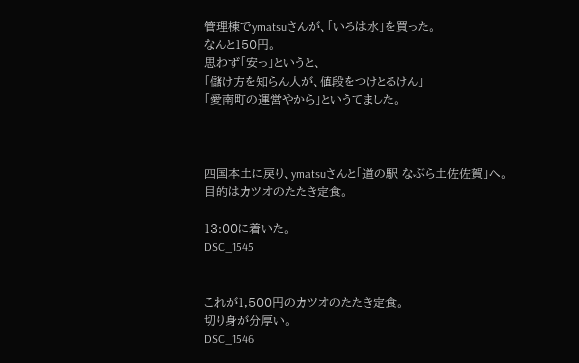管理棟でymatsuさんが、「いろは水」を買った。
なんと150円。
思わず「安っ」というと、
「儲け方を知らん人が、値段をつけとるけん」
「愛南町の運営やから」というてました。



四国本土に戻り、ymatsuさんと「道の駅 なぶら土佐佐賀」へ。
目的はカツオのたたき定食。

13:00に着いた。
DSC_1545


これが1,500円のカツオのたたき定食。
切り身が分厚い。
DSC_1546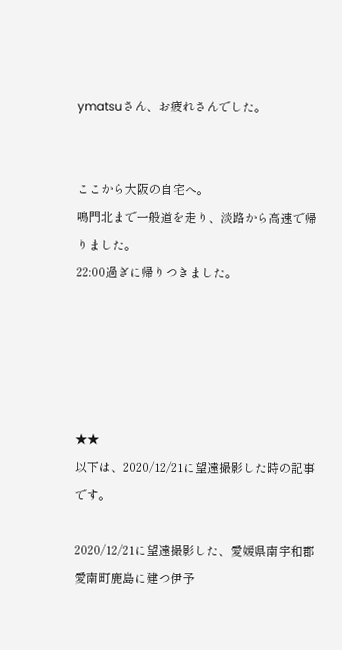ymatsuさん、お疲れさんでした。


ここから大阪の自宅へ。
鳴門北まで一般道を走り、淡路から高速で帰りました。
22:00過ぎに帰りつきました。





★★
以下は、2020/12/21に望遠撮影した時の記事です。

2020/12/21に望遠撮影した、愛媛県南宇和郡愛南町鹿島に建つ伊予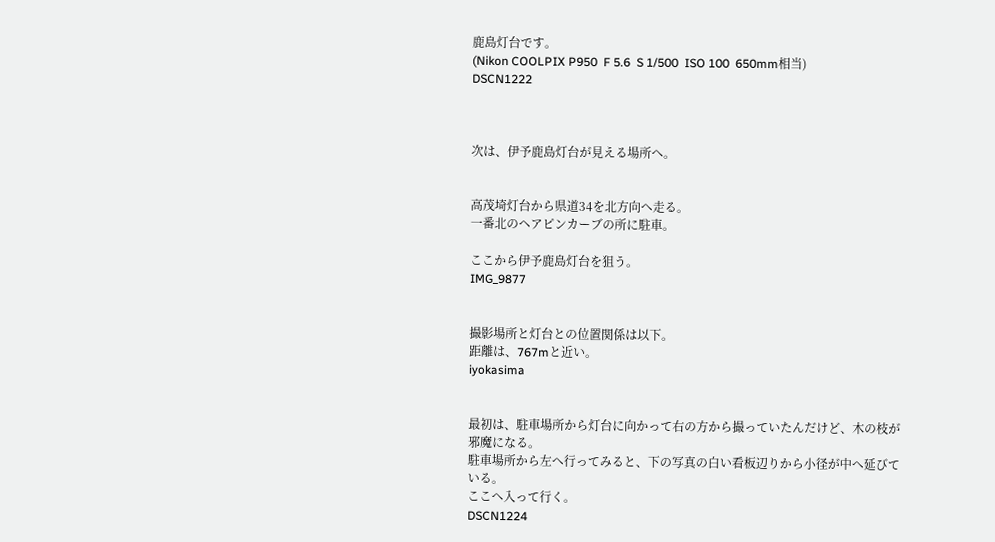鹿島灯台です。
(Nikon COOLPIX P950  F 5.6  S 1/500  ISO 100  650mm相当)
DSCN1222



次は、伊予鹿島灯台が見える場所へ。


高茂埼灯台から県道34を北方向へ走る。
一番北のヘアピンカーブの所に駐車。

ここから伊予鹿島灯台を狙う。
IMG_9877


撮影場所と灯台との位置関係は以下。
距離は、767mと近い。
iyokasima


最初は、駐車場所から灯台に向かって右の方から撮っていたんだけど、木の枝が邪魔になる。
駐車場所から左へ行ってみると、下の写真の白い看板辺りから小径が中へ延びている。
ここへ入って行く。
DSCN1224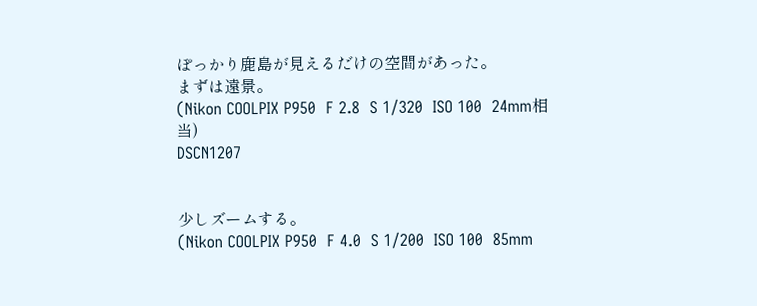ぽっかり鹿島が見えるだけの空間があった。
まずは遠景。
(Nikon COOLPIX P950  F 2.8  S 1/320  ISO 100  24mm相当)
DSCN1207


少しズームする。
(Nikon COOLPIX P950  F 4.0  S 1/200  ISO 100  85mm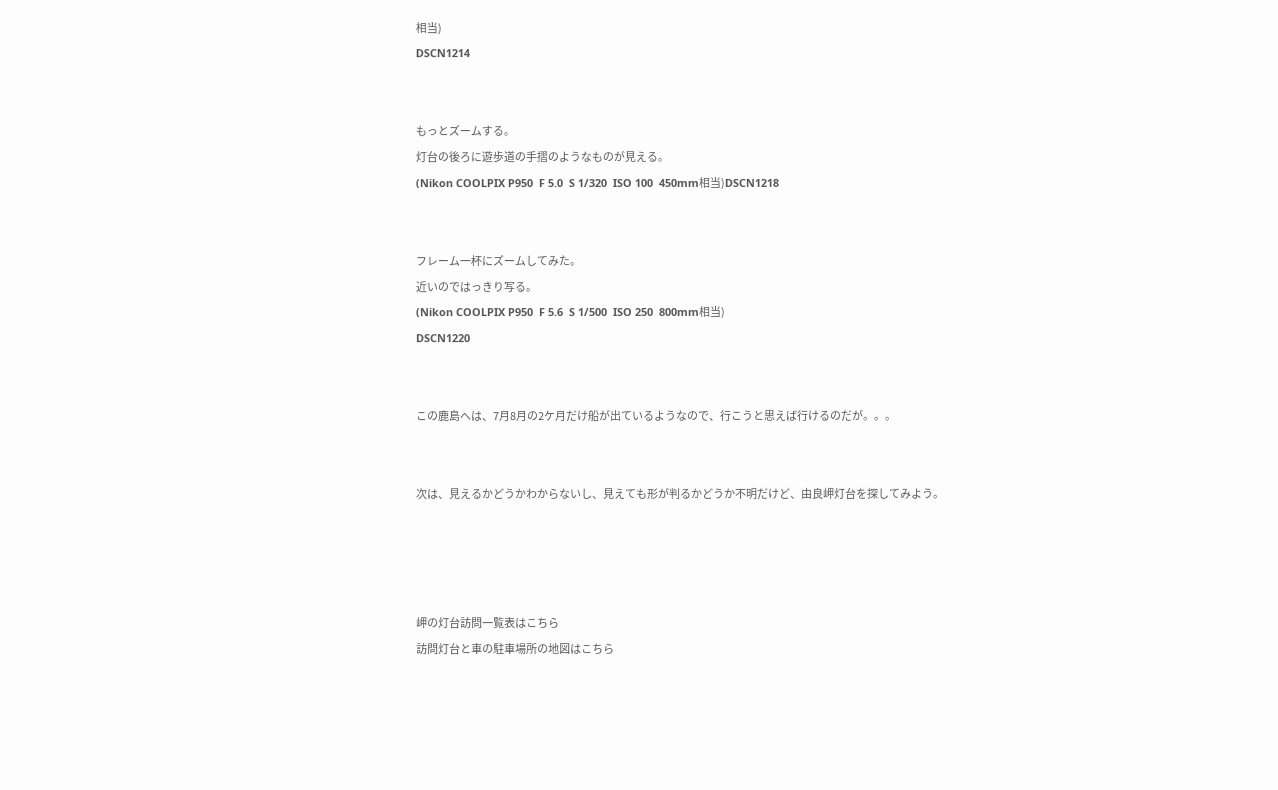相当)
DSCN1214


もっとズームする。
灯台の後ろに遊歩道の手摺のようなものが見える。
(Nikon COOLPIX P950  F 5.0  S 1/320  ISO 100  450mm相当)DSCN1218


フレーム一杯にズームしてみた。
近いのではっきり写る。
(Nikon COOLPIX P950  F 5.6  S 1/500  ISO 250  800mm相当)
DSCN1220


この鹿島へは、7月8月の2ケ月だけ船が出ているようなので、行こうと思えば行けるのだが。。。


次は、見えるかどうかわからないし、見えても形が判るかどうか不明だけど、由良岬灯台を探してみよう。




岬の灯台訪問一覧表はこちら
訪問灯台と車の駐車場所の地図はこちら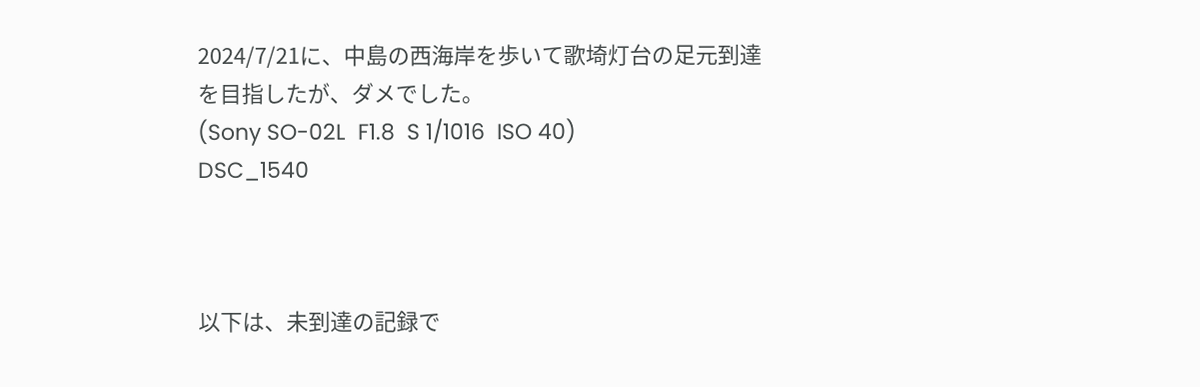2024/7/21に、中島の西海岸を歩いて歌埼灯台の足元到達を目指したが、ダメでした。
(Sony SO-02L  F1.8  S 1/1016  ISO 40)
DSC_1540



以下は、未到達の記録で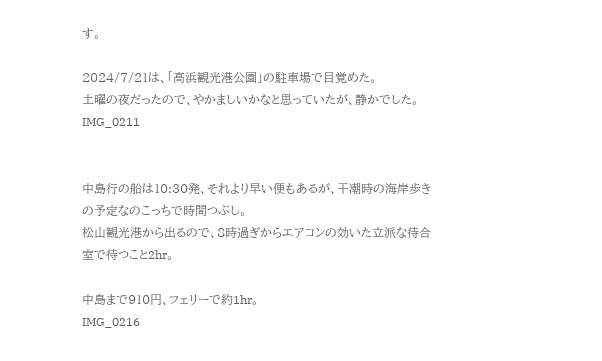す。

2024/7/21は、「高浜観光港公園」の駐車場で目覚めた。
土曜の夜だったので、やかましいかなと思っていたが、静かでした。
IMG_0211


中島行の船は10:30発、それより早い便もあるが、干潮時の海岸歩きの予定なのこっちで時間つぶし。
松山観光港から出るので、8時過ぎからエアコンの効いた立派な待合室で待つこと2hr。

中島まで910円、フェリーで約1hr。
IMG_0216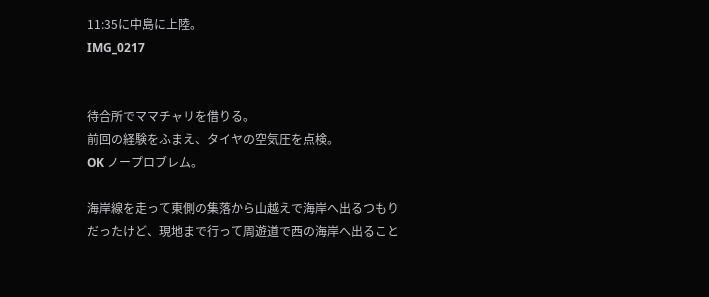11:35に中島に上陸。
IMG_0217


待合所でママチャリを借りる。
前回の経験をふまえ、タイヤの空気圧を点検。
OK ノープロブレム。

海岸線を走って東側の集落から山越えで海岸へ出るつもりだったけど、現地まで行って周遊道で西の海岸へ出ること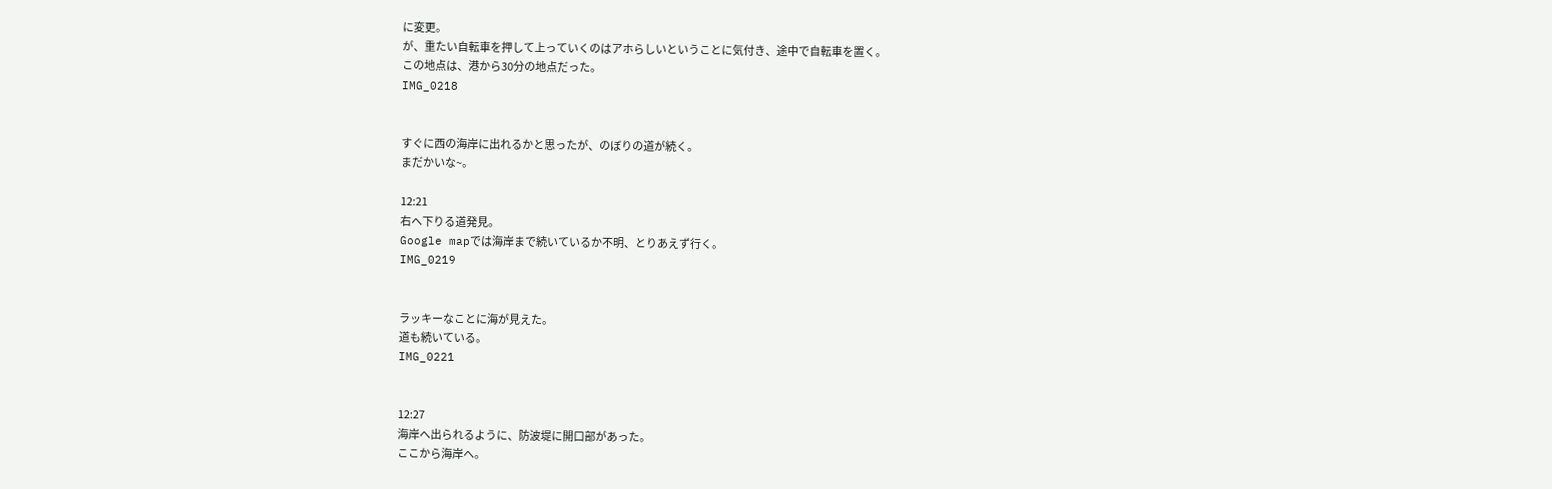に変更。
が、重たい自転車を押して上っていくのはアホらしいということに気付き、途中で自転車を置く。
この地点は、港から30分の地点だった。
IMG_0218


すぐに西の海岸に出れるかと思ったが、のぼりの道が続く。
まだかいな~。

12:21
右へ下りる道発見。
Google mapでは海岸まで続いているか不明、とりあえず行く。
IMG_0219


ラッキーなことに海が見えた。
道も続いている。
IMG_0221


12:27
海岸へ出られるように、防波堤に開口部があった。
ここから海岸へ。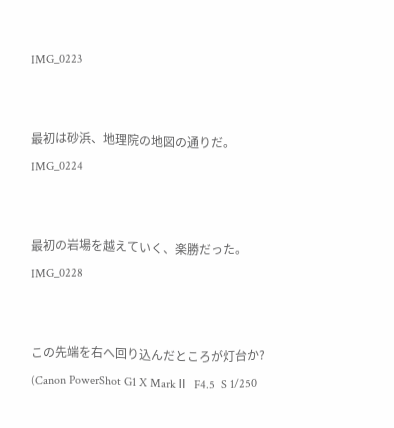IMG_0223


最初は砂浜、地理院の地図の通りだ。
IMG_0224


最初の岩場を越えていく、楽勝だった。
IMG_0228


この先端を右へ回り込んだところが灯台か?
(Canon PowerShot G1 X MarkⅡ  F4.5  S 1/250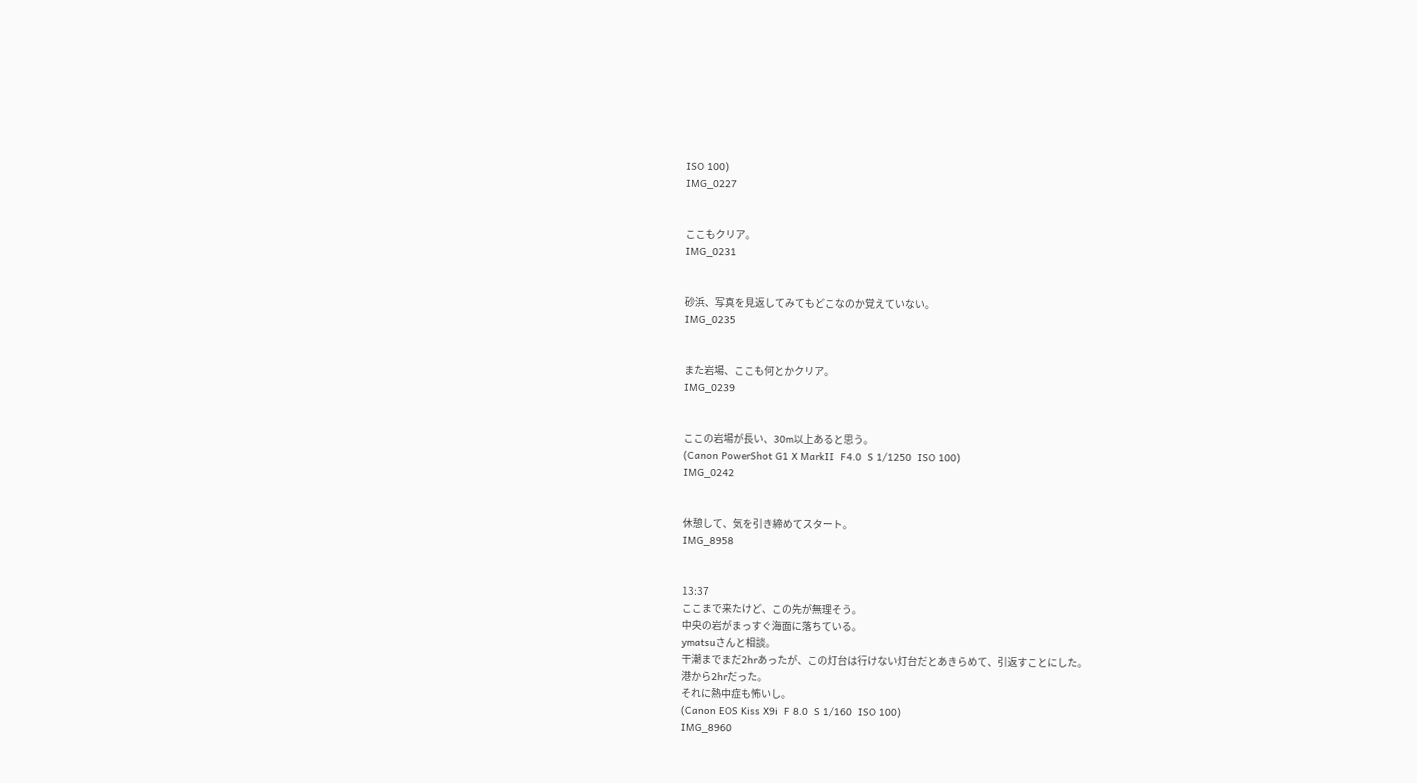ISO 100)
IMG_0227


ここもクリア。
IMG_0231


砂浜、写真を見返してみてもどこなのか覚えていない。
IMG_0235


また岩場、ここも何とかクリア。
IMG_0239


ここの岩場が長い、30m以上あると思う。
(Canon PowerShot G1 X MarkⅡ  F4.0  S 1/1250  ISO 100)
IMG_0242


休憩して、気を引き締めてスタート。
IMG_8958


13:37
ここまで来たけど、この先が無理そう。
中央の岩がまっすぐ海面に落ちている。
ymatsuさんと相談。
干潮までまだ2hrあったが、この灯台は行けない灯台だとあきらめて、引返すことにした。
港から2hrだった。
それに熱中症も怖いし。
(Canon EOS Kiss X9i  F 8.0  S 1/160  ISO 100)
IMG_8960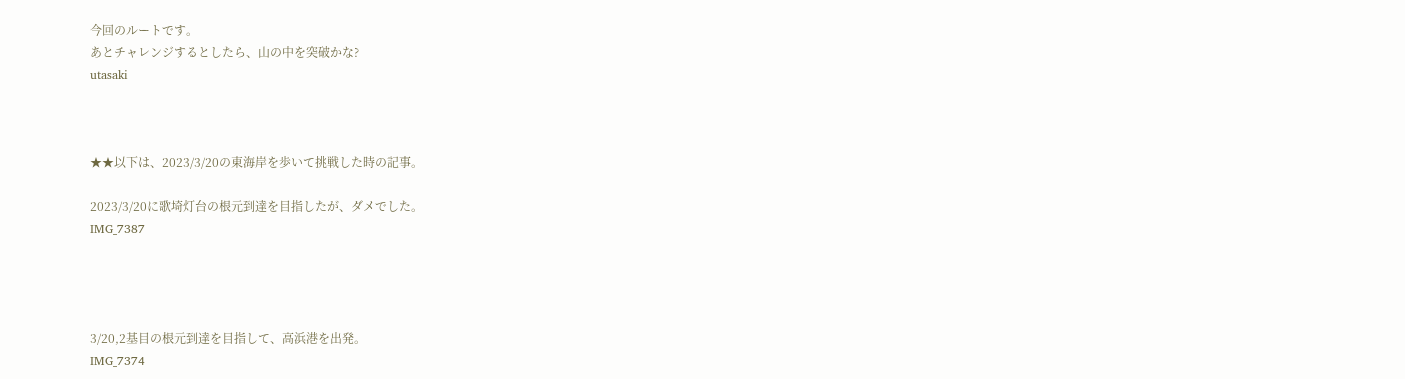今回のルートです。
あとチャレンジするとしたら、山の中を突破かな?
utasaki



★★以下は、2023/3/20の東海岸を歩いて挑戦した時の記事。

2023/3/20に歌埼灯台の根元到達を目指したが、ダメでした。
IMG_7387




3/20,2基目の根元到達を目指して、高浜港を出発。
IMG_7374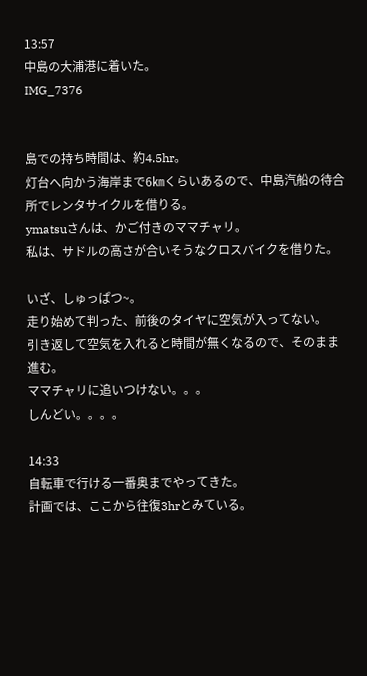13:57
中島の大浦港に着いた。
IMG_7376


島での持ち時間は、約4.5hr。
灯台へ向かう海岸まで6㎞くらいあるので、中島汽船の待合所でレンタサイクルを借りる。
ymatsuさんは、かご付きのママチャリ。
私は、サドルの高さが合いそうなクロスバイクを借りた。

いざ、しゅっぱつ~。
走り始めて判った、前後のタイヤに空気が入ってない。
引き返して空気を入れると時間が無くなるので、そのまま進む。
ママチャリに追いつけない。。。
しんどい。。。。

14:33
自転車で行ける一番奥までやってきた。
計画では、ここから往復3hrとみている。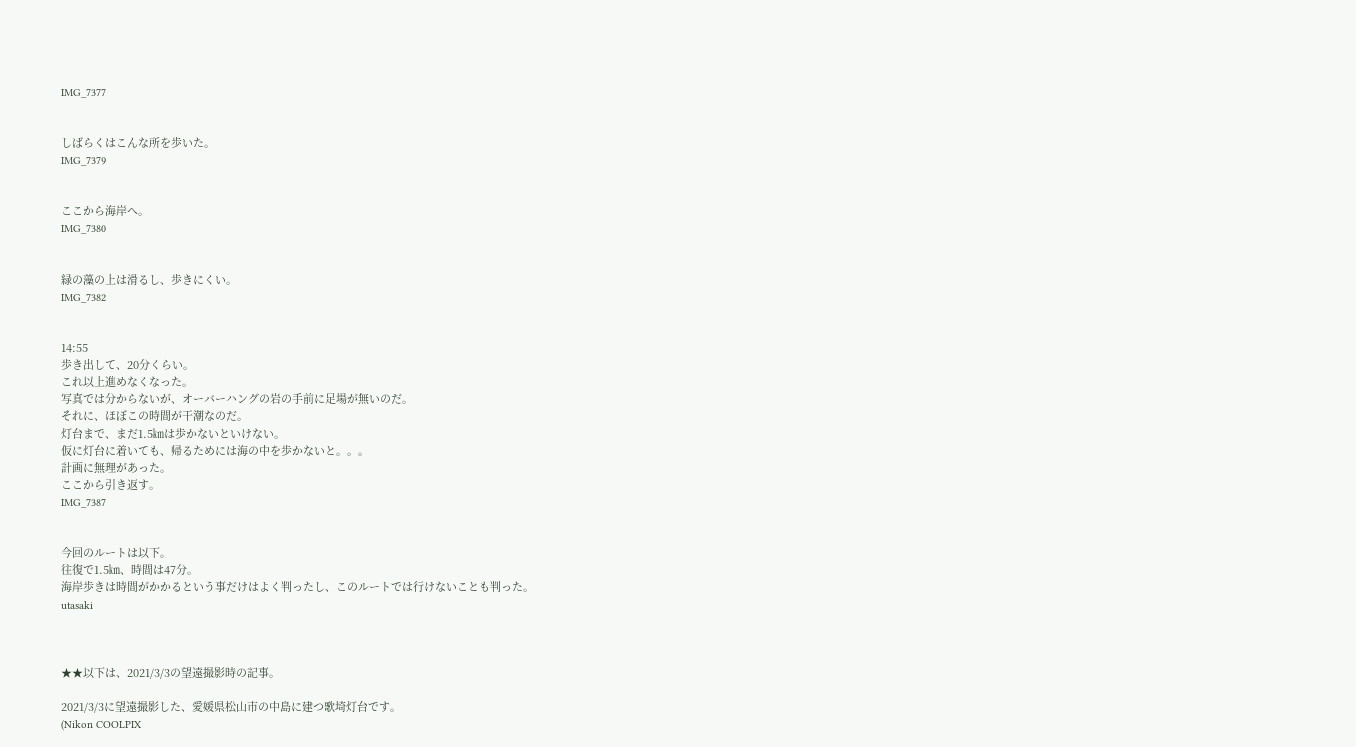IMG_7377


しばらくはこんな所を歩いた。
IMG_7379


ここから海岸へ。
IMG_7380


緑の藻の上は滑るし、歩きにくい。
IMG_7382


14:55
歩き出して、20分くらい。
これ以上進めなくなった。
写真では分からないが、オーバーハングの岩の手前に足場が無いのだ。
それに、ほぼこの時間が干潮なのだ。
灯台まで、まだ1.5㎞は歩かないといけない。
仮に灯台に着いても、帰るためには海の中を歩かないと。。。
計画に無理があった。
ここから引き返す。
IMG_7387


今回のルートは以下。
往復で1.5㎞、時間は47分。
海岸歩きは時間がかかるという事だけはよく判ったし、このルートでは行けないことも判った。
utasaki



★★以下は、2021/3/3の望遠撮影時の記事。

2021/3/3に望遠撮影した、愛媛県松山市の中島に建つ歌埼灯台です。
(Nikon COOLPIX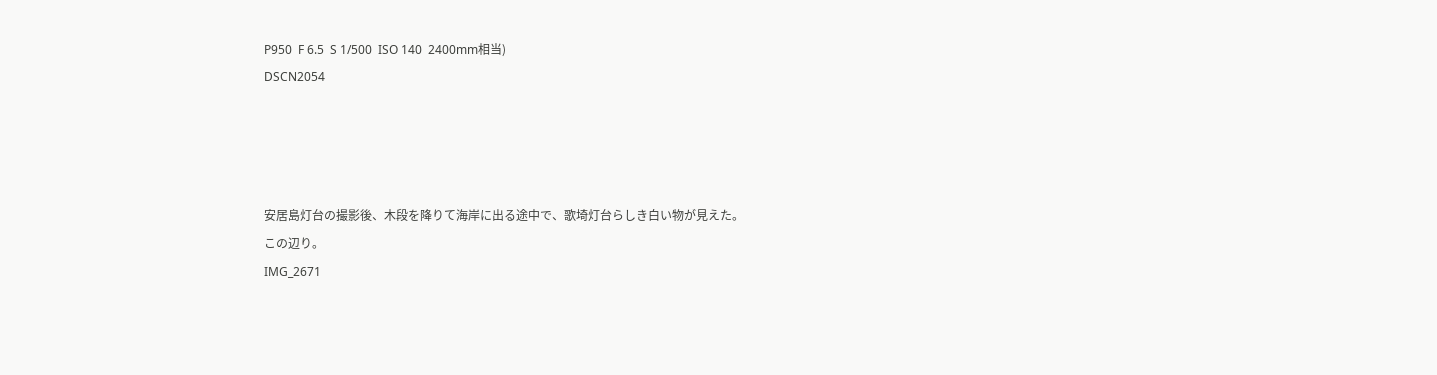P950  F 6.5  S 1/500  ISO 140  2400mm相当)
DSCN2054




安居島灯台の撮影後、木段を降りて海岸に出る途中で、歌埼灯台らしき白い物が見えた。
この辺り。
IMG_2671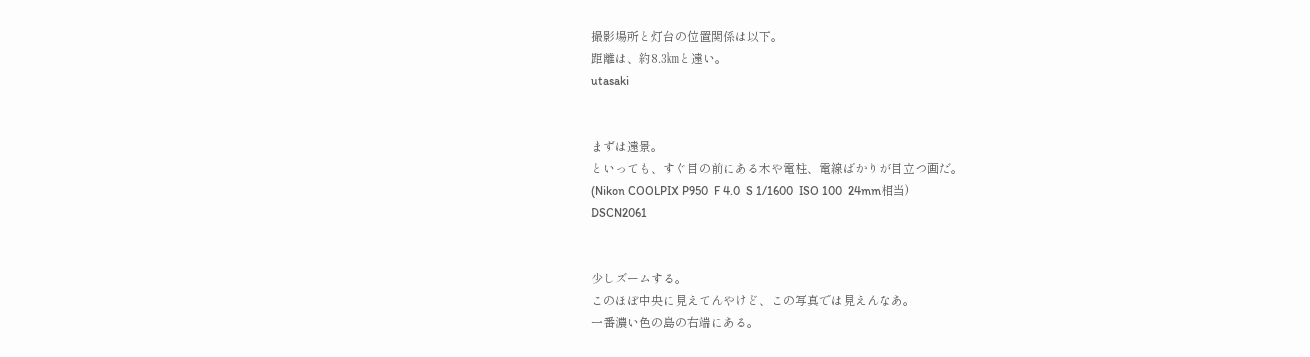撮影場所と灯台の位置関係は以下。
距離は、約8.3㎞と遠い。
utasaki


まずは遠景。
といっても、すぐ目の前にある木や電柱、電線ばかりが目立つ画だ。
(Nikon COOLPIX P950  F 4.0  S 1/1600  ISO 100  24mm相当)
DSCN2061


少しズームする。
このほぼ中央に見えてんやけど、この写真では見えんなあ。
一番濃い色の島の右端にある。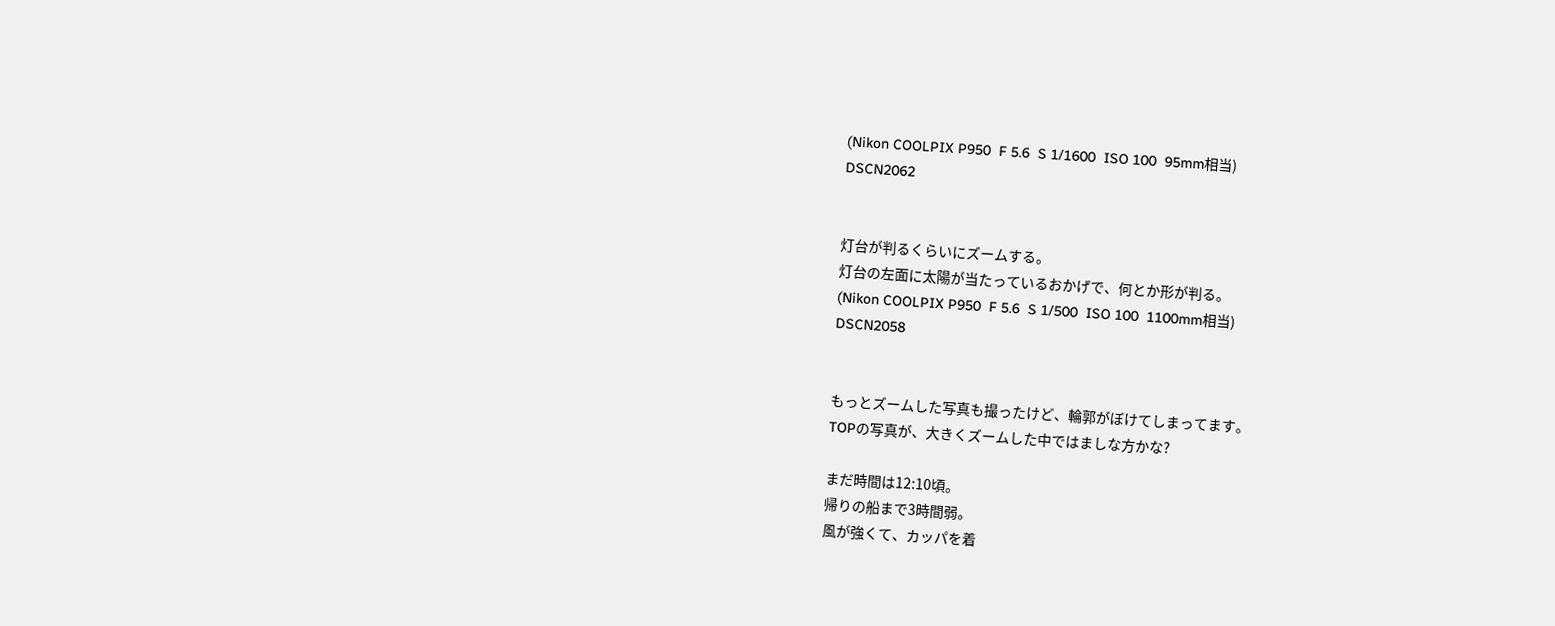(Nikon COOLPIX P950  F 5.6  S 1/1600  ISO 100  95mm相当)
DSCN2062


灯台が判るくらいにズームする。
灯台の左面に太陽が当たっているおかげで、何とか形が判る。
(Nikon COOLPIX P950  F 5.6  S 1/500  ISO 100  1100mm相当)
DSCN2058


もっとズームした写真も撮ったけど、輪郭がぼけてしまってます。
TOPの写真が、大きくズームした中ではましな方かな?

まだ時間は12:10頃。
帰りの船まで3時間弱。
風が強くて、カッパを着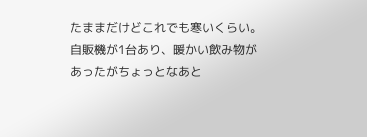たままだけどこれでも寒いくらい。
自販機が1台あり、暖かい飲み物があったがちょっとなあと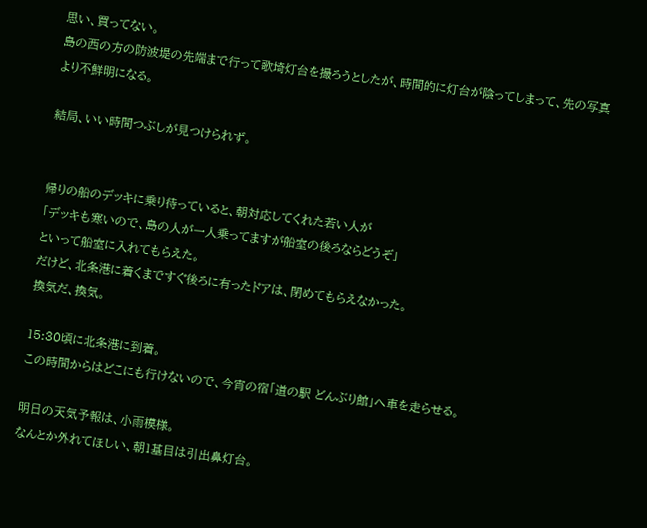思い、買ってない。
島の西の方の防波堤の先端まで行って歌埼灯台を撮ろうとしたが、時間的に灯台が陰ってしまって、先の写真より不鮮明になる。

結局、いい時間つぶしが見つけられず。


帰りの船のデッキに乗り待っていると、朝対応してくれた若い人が
「デッキも寒いので、島の人が一人乗ってますが船室の後ろならどうぞ」
といって船室に入れてもらえた。
だけど、北条港に着くまですぐ後ろに有ったドアは、閉めてもらえなかった。
換気だ、換気。

15:30頃に北条港に到着。
この時間からはどこにも行けないので、今宵の宿「道の駅 どんぶり館」へ車を走らせる。

明日の天気予報は、小雨模様。
なんとか外れてほしい、朝1基目は引出鼻灯台。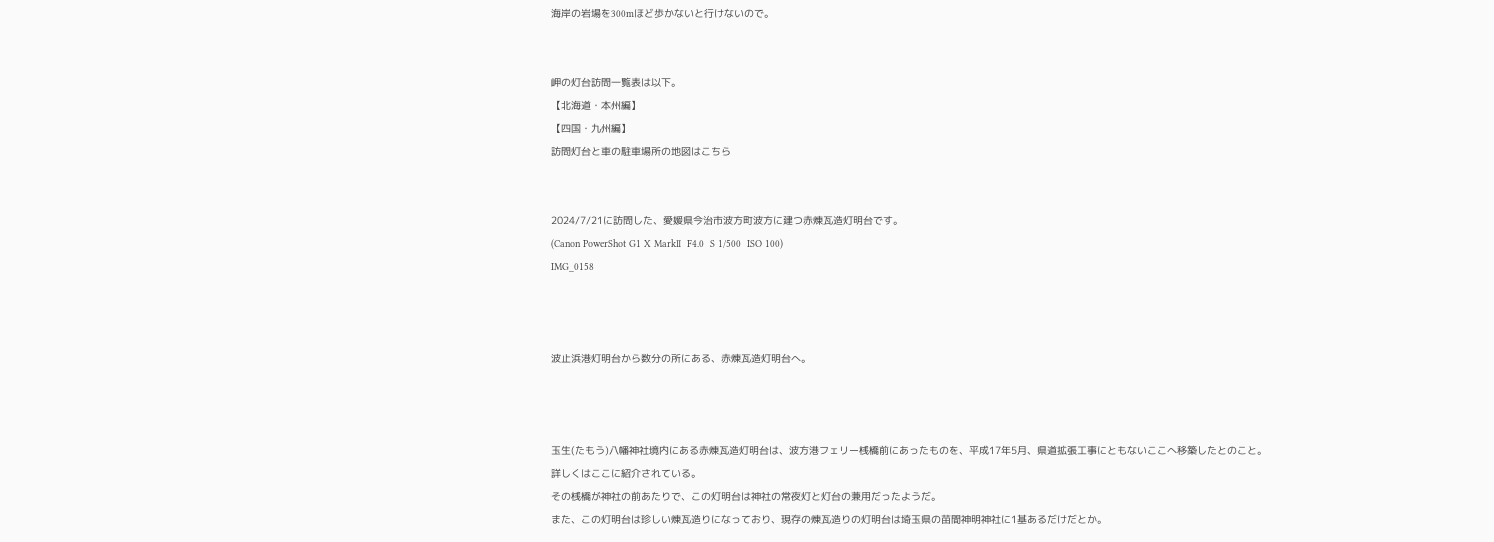海岸の岩場を300mほど歩かないと行けないので。


岬の灯台訪問一覧表は以下。
【北海道・本州編】
【四国・九州編】
訪問灯台と車の駐車場所の地図はこちら


2024/7/21に訪問した、愛媛県今治市波方町波方に建つ赤煉瓦造灯明台です。
(Canon PowerShot G1 X MarkⅡ  F4.0  S 1/500  ISO 100)
IMG_0158



波止浜港灯明台から数分の所にある、赤煉瓦造灯明台へ。



玉生(たもう)八幡神社境内にある赤煉瓦造灯明台は、波方港フェリー桟橋前にあったものを、平成17年5月、県道拡張工事にともないここへ移築したとのこと。
詳しくはここに紹介されている。
その桟橋が神社の前あたりで、この灯明台は神社の常夜灯と灯台の兼用だったようだ。
また、この灯明台は珍しい煉瓦造りになっており、現存の煉瓦造りの灯明台は埼玉県の苗間神明神社に1基あるだけだとか。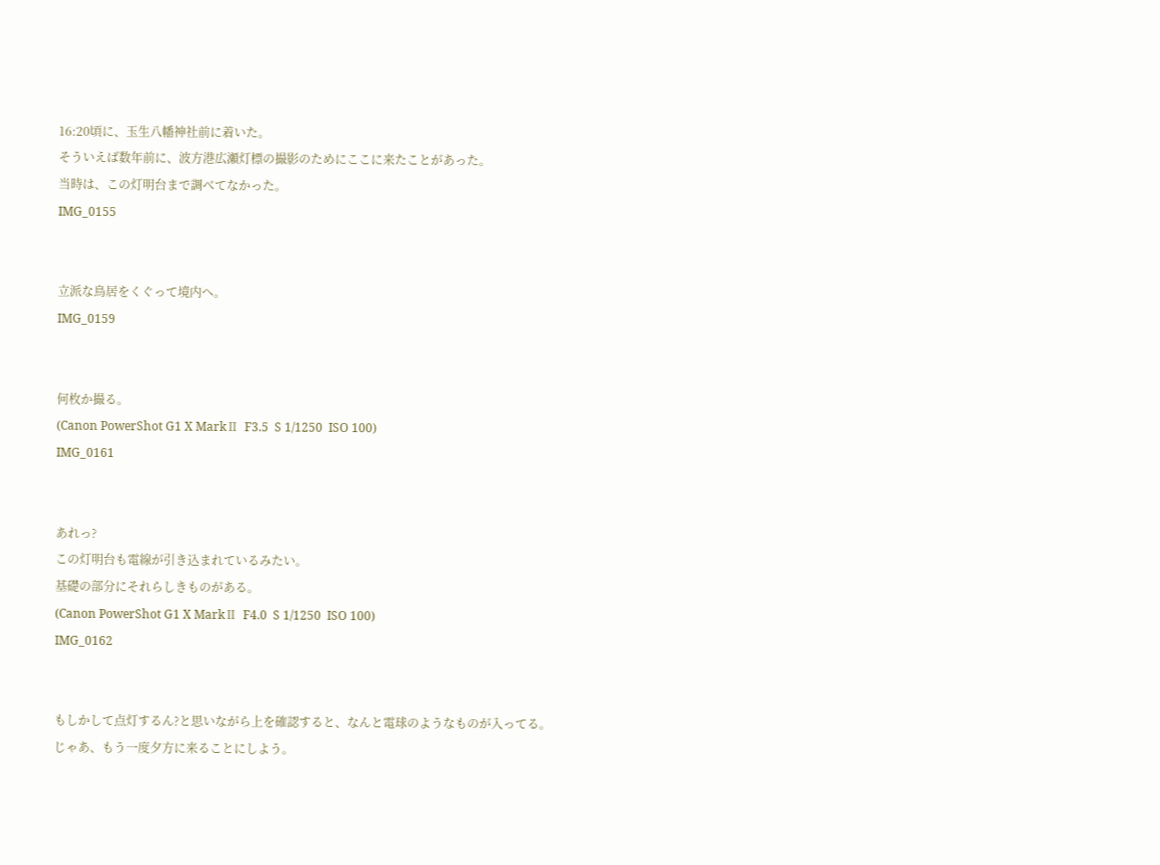16:20頃に、玉生八幡神社前に着いた。
そういえば数年前に、波方港広瀬灯標の撮影のためにここに来たことがあった。
当時は、この灯明台まで調べてなかった。
IMG_0155


立派な鳥居をくぐって境内へ。
IMG_0159


何枚か撮る。
(Canon PowerShot G1 X MarkⅡ  F3.5  S 1/1250  ISO 100)
IMG_0161


あれっ?
この灯明台も電線が引き込まれているみたい。
基礎の部分にそれらしきものがある。
(Canon PowerShot G1 X MarkⅡ  F4.0  S 1/1250  ISO 100)
IMG_0162


もしかして点灯するん?と思いながら上を確認すると、なんと電球のようなものが入ってる。
じゃあ、もう一度夕方に来ることにしよう。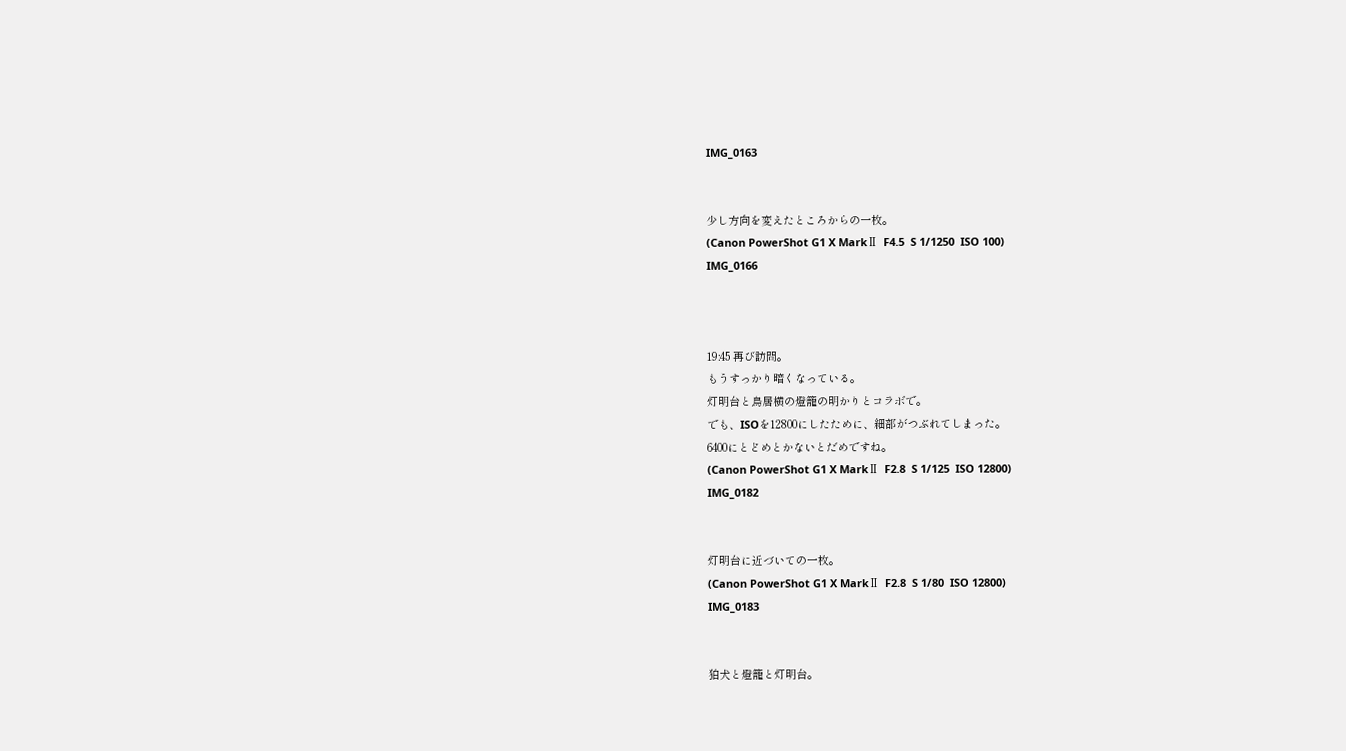IMG_0163


少し方向を変えたところからの一枚。
(Canon PowerShot G1 X MarkⅡ  F4.5  S 1/1250  ISO 100)
IMG_0166



19:45 再び訪問。
もうすっかり暗くなっている。
灯明台と鳥居横の燈籠の明かりとコラボで。
でも、ISOを12800にしたために、細部がつぶれてしまった。
6400にとどめとかないとだめですね。
(Canon PowerShot G1 X MarkⅡ  F2.8  S 1/125  ISO 12800)
IMG_0182


灯明台に近づいての一枚。
(Canon PowerShot G1 X MarkⅡ  F2.8  S 1/80  ISO 12800)
IMG_0183


狛犬と燈籠と灯明台。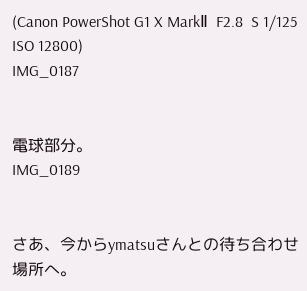(Canon PowerShot G1 X MarkⅡ  F2.8  S 1/125  ISO 12800)
IMG_0187


電球部分。
IMG_0189


さあ、今からymatsuさんとの待ち合わせ場所へ。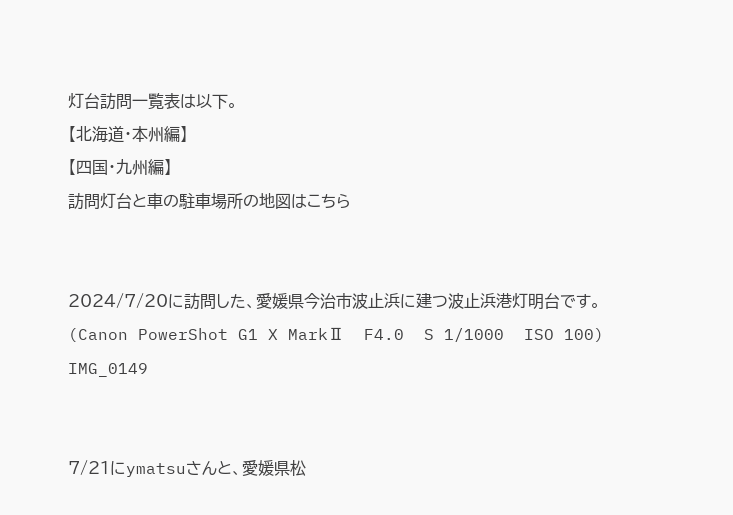灯台訪問一覧表は以下。
【北海道・本州編】
【四国・九州編】
訪問灯台と車の駐車場所の地図はこちら


2024/7/20に訪問した、愛媛県今治市波止浜に建つ波止浜港灯明台です。
(Canon PowerShot G1 X MarkⅡ  F4.0  S 1/1000  ISO 100)
IMG_0149


7/21にymatsuさんと、愛媛県松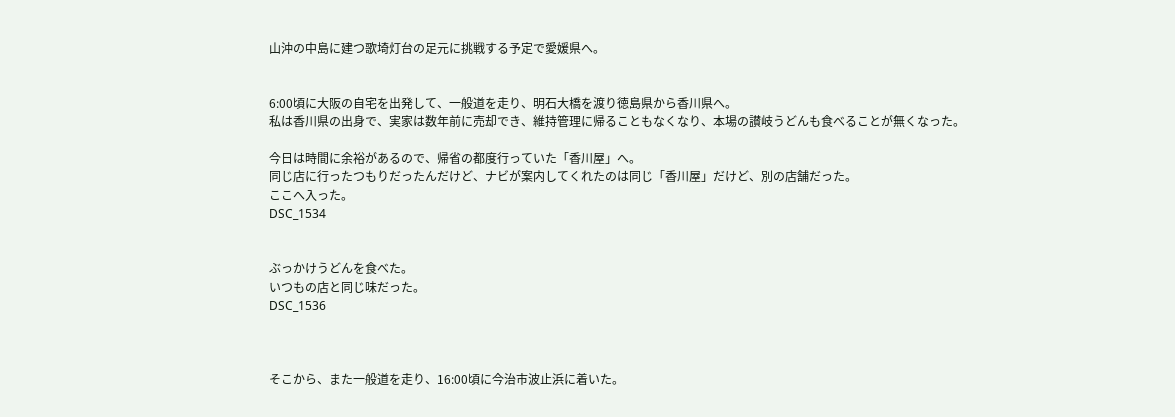山沖の中島に建つ歌埼灯台の足元に挑戦する予定で愛媛県へ。


6:00頃に大阪の自宅を出発して、一般道を走り、明石大橋を渡り徳島県から香川県へ。
私は香川県の出身で、実家は数年前に売却でき、維持管理に帰ることもなくなり、本場の讃岐うどんも食べることが無くなった。

今日は時間に余裕があるので、帰省の都度行っていた「香川屋」へ。
同じ店に行ったつもりだったんだけど、ナビが案内してくれたのは同じ「香川屋」だけど、別の店舗だった。
ここへ入った。
DSC_1534


ぶっかけうどんを食べた。
いつもの店と同じ味だった。
DSC_1536



そこから、また一般道を走り、16:00頃に今治市波止浜に着いた。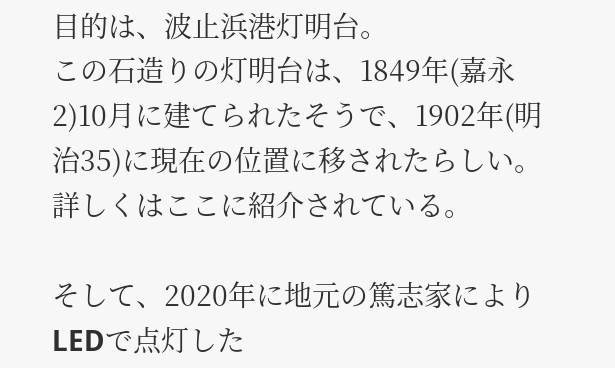目的は、波止浜港灯明台。
この石造りの灯明台は、1849年(嘉永2)10月に建てられたそうで、1902年(明治35)に現在の位置に移されたらしい。
詳しくはここに紹介されている。

そして、2020年に地元の篤志家によりLEDで点灯した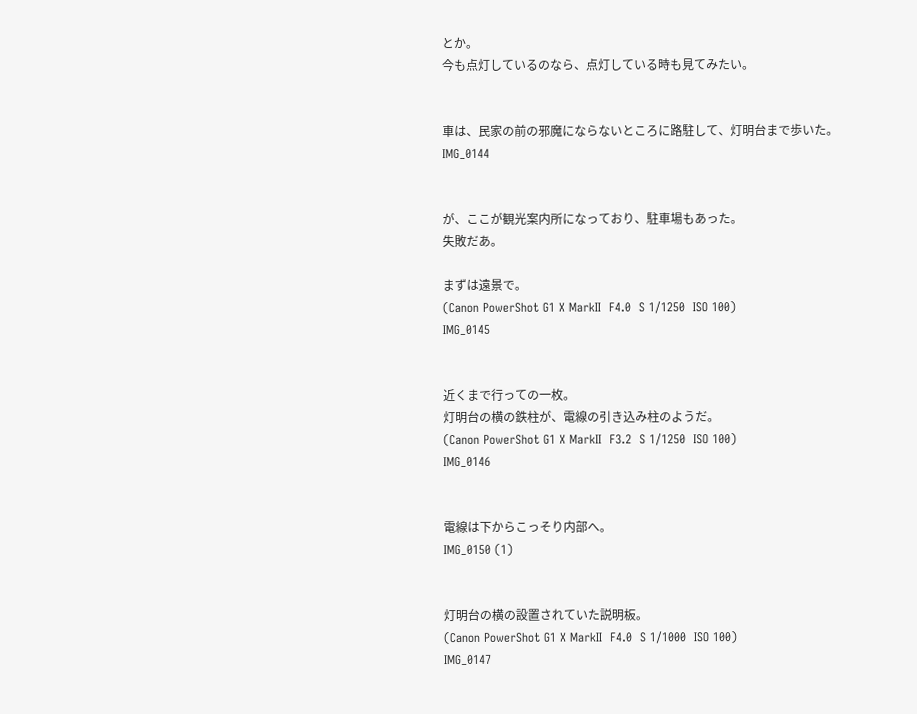とか。
今も点灯しているのなら、点灯している時も見てみたい。


車は、民家の前の邪魔にならないところに路駐して、灯明台まで歩いた。
IMG_0144


が、ここが観光案内所になっており、駐車場もあった。
失敗だあ。

まずは遠景で。
(Canon PowerShot G1 X MarkⅡ  F4.0  S 1/1250  ISO 100)
IMG_0145


近くまで行っての一枚。
灯明台の横の鉄柱が、電線の引き込み柱のようだ。
(Canon PowerShot G1 X MarkⅡ  F3.2  S 1/1250  ISO 100)
IMG_0146


電線は下からこっそり内部へ。
IMG_0150 (1)


灯明台の横の設置されていた説明板。
(Canon PowerShot G1 X MarkⅡ  F4.0  S 1/1000  ISO 100)
IMG_0147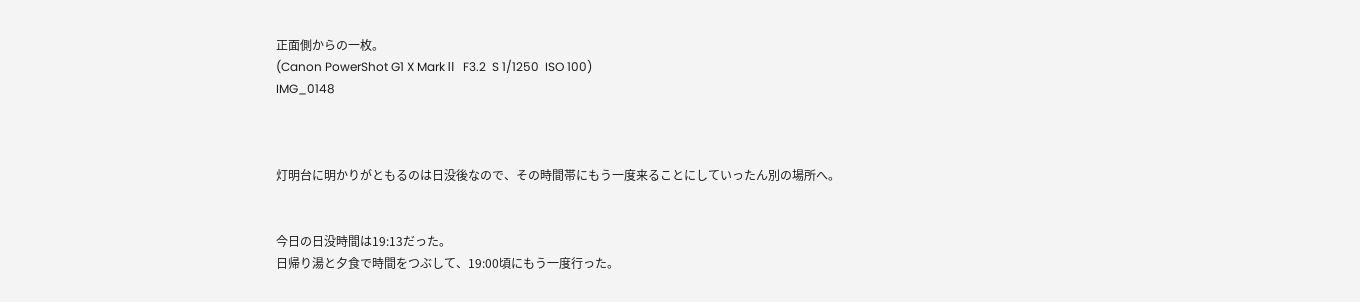正面側からの一枚。
(Canon PowerShot G1 X MarkⅡ  F3.2  S 1/1250  ISO 100)
IMG_0148



灯明台に明かりがともるのは日没後なので、その時間帯にもう一度来ることにしていったん別の場所へ。


今日の日没時間は19:13だった。
日帰り湯と夕食で時間をつぶして、19:00頃にもう一度行った。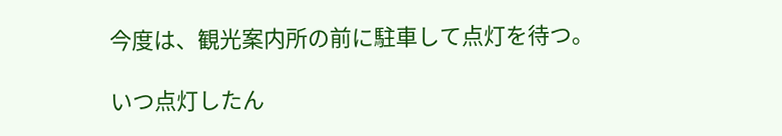今度は、観光案内所の前に駐車して点灯を待つ。

いつ点灯したん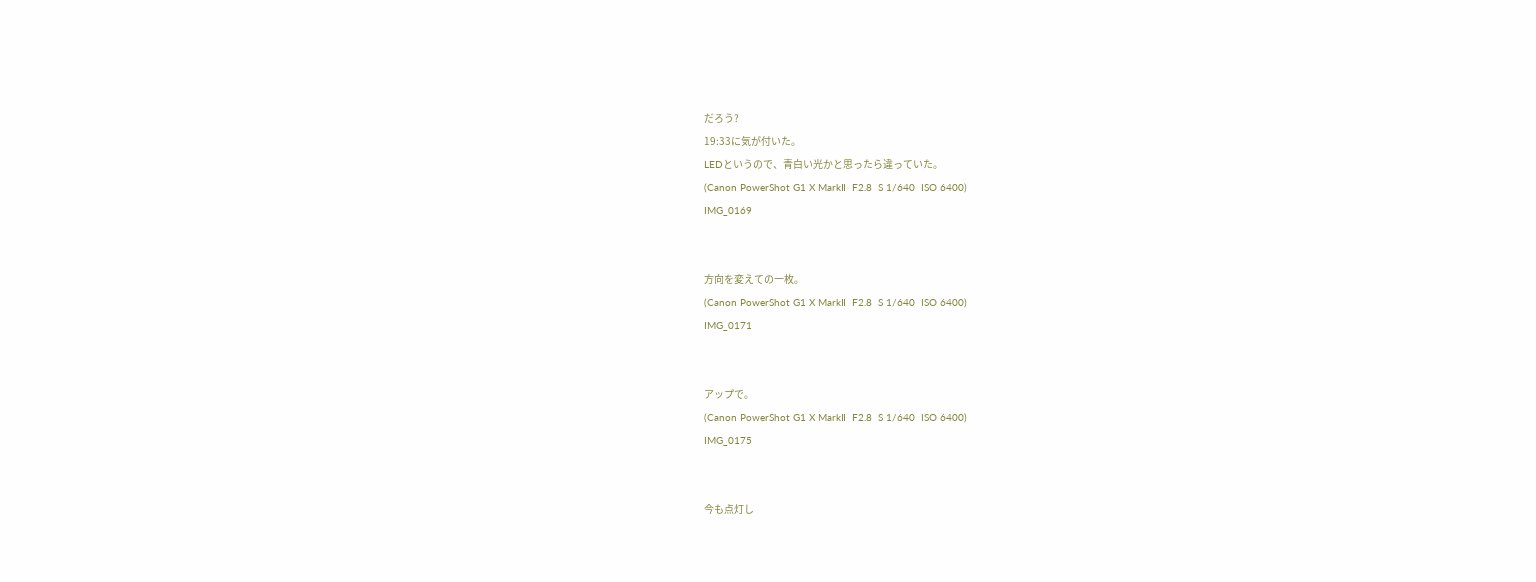だろう?
19:33に気が付いた。
LEDというので、青白い光かと思ったら違っていた。
(Canon PowerShot G1 X MarkⅡ  F2.8  S 1/640  ISO 6400)
IMG_0169


方向を変えての一枚。
(Canon PowerShot G1 X MarkⅡ  F2.8  S 1/640  ISO 6400)
IMG_0171


アップで。
(Canon PowerShot G1 X MarkⅡ  F2.8  S 1/640  ISO 6400)
IMG_0175


今も点灯し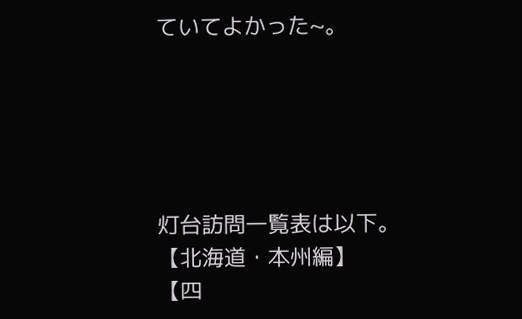ていてよかった~。





灯台訪問一覧表は以下。
【北海道・本州編】
【四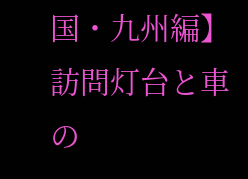国・九州編】
訪問灯台と車の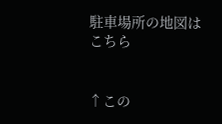駐車場所の地図はこちら


↑この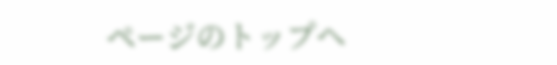ページのトップヘ